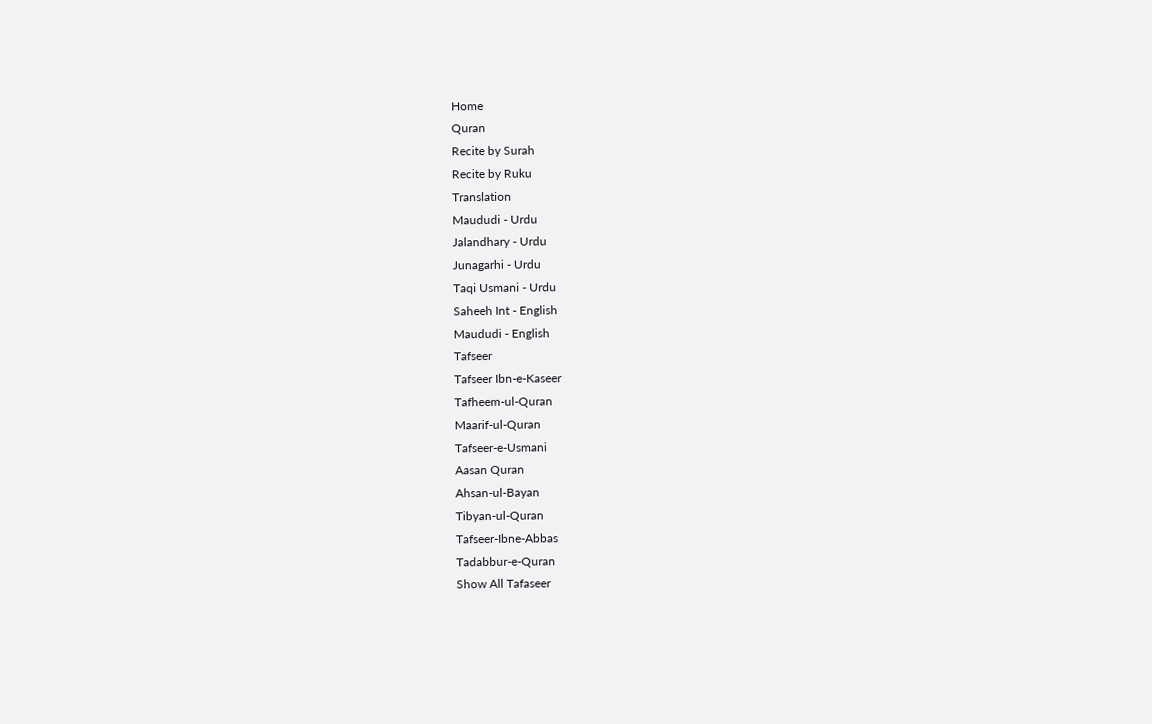Home
Quran
Recite by Surah
Recite by Ruku
Translation
Maududi - Urdu
Jalandhary - Urdu
Junagarhi - Urdu
Taqi Usmani - Urdu
Saheeh Int - English
Maududi - English
Tafseer
Tafseer Ibn-e-Kaseer
Tafheem-ul-Quran
Maarif-ul-Quran
Tafseer-e-Usmani
Aasan Quran
Ahsan-ul-Bayan
Tibyan-ul-Quran
Tafseer-Ibne-Abbas
Tadabbur-e-Quran
Show All Tafaseer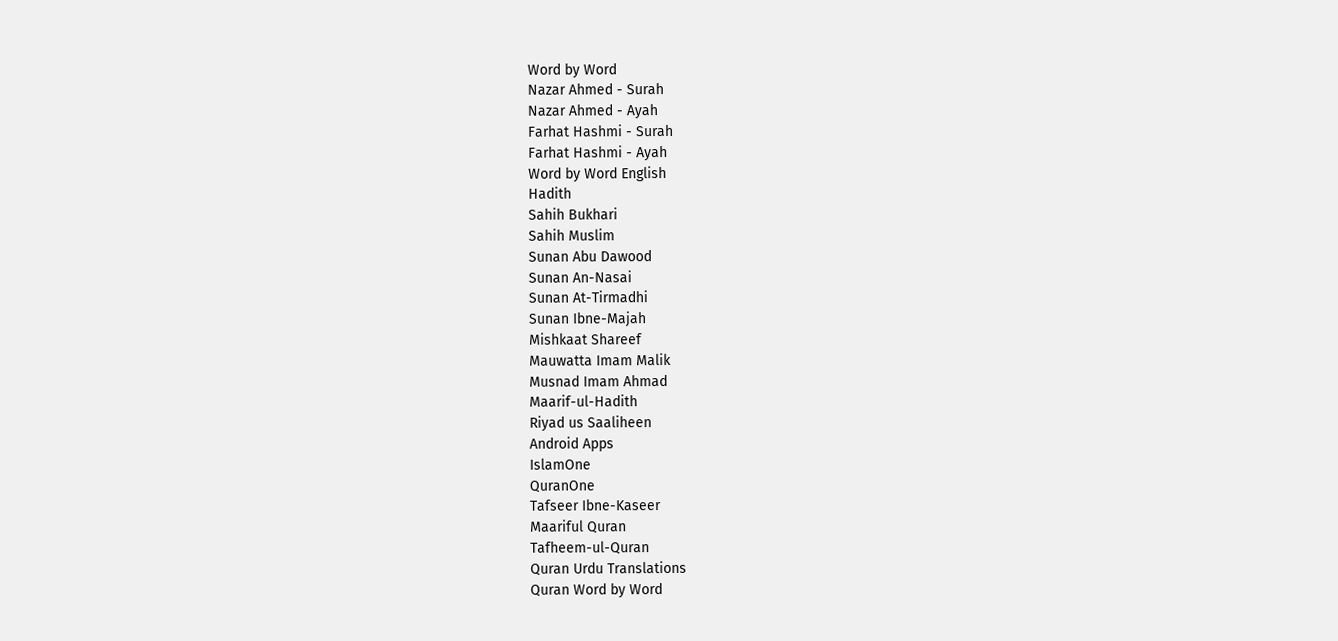Word by Word
Nazar Ahmed - Surah
Nazar Ahmed - Ayah
Farhat Hashmi - Surah
Farhat Hashmi - Ayah
Word by Word English
Hadith
Sahih Bukhari
Sahih Muslim
Sunan Abu Dawood
Sunan An-Nasai
Sunan At-Tirmadhi
Sunan Ibne-Majah
Mishkaat Shareef
Mauwatta Imam Malik
Musnad Imam Ahmad
Maarif-ul-Hadith
Riyad us Saaliheen
Android Apps
IslamOne
QuranOne
Tafseer Ibne-Kaseer
Maariful Quran
Tafheem-ul-Quran
Quran Urdu Translations
Quran Word by Word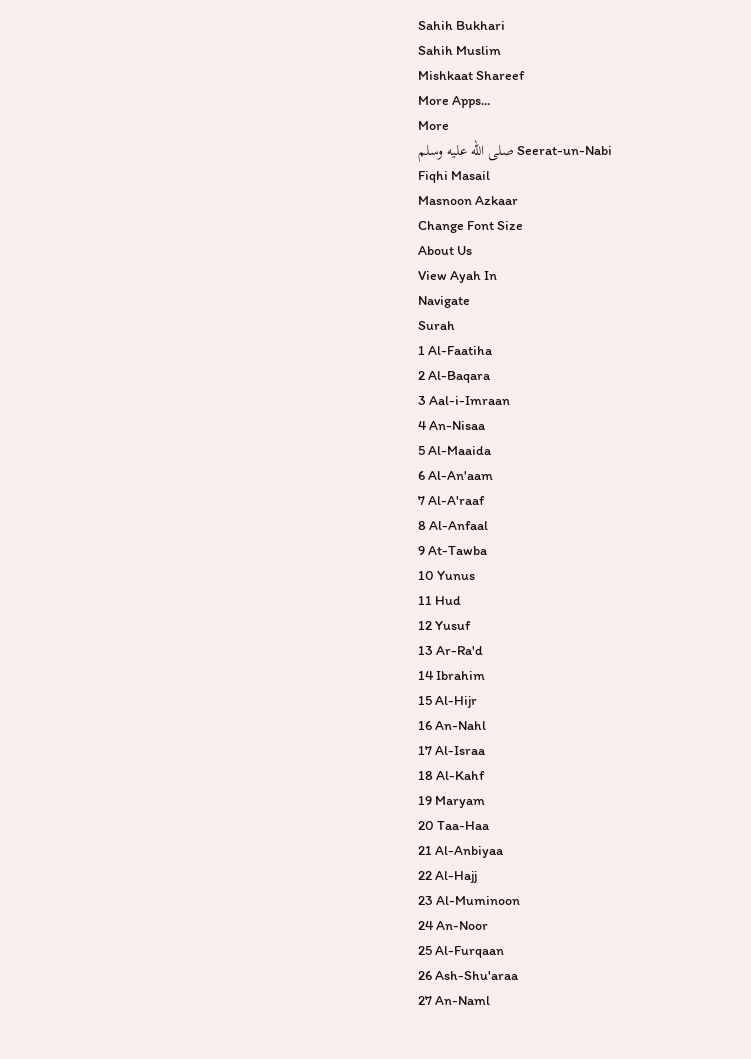Sahih Bukhari
Sahih Muslim
Mishkaat Shareef
More Apps...
More
Seerat-un-Nabi صلى الله عليه وسلم
Fiqhi Masail
Masnoon Azkaar
Change Font Size
About Us
View Ayah In
Navigate
Surah
1 Al-Faatiha
2 Al-Baqara
3 Aal-i-Imraan
4 An-Nisaa
5 Al-Maaida
6 Al-An'aam
7 Al-A'raaf
8 Al-Anfaal
9 At-Tawba
10 Yunus
11 Hud
12 Yusuf
13 Ar-Ra'd
14 Ibrahim
15 Al-Hijr
16 An-Nahl
17 Al-Israa
18 Al-Kahf
19 Maryam
20 Taa-Haa
21 Al-Anbiyaa
22 Al-Hajj
23 Al-Muminoon
24 An-Noor
25 Al-Furqaan
26 Ash-Shu'araa
27 An-Naml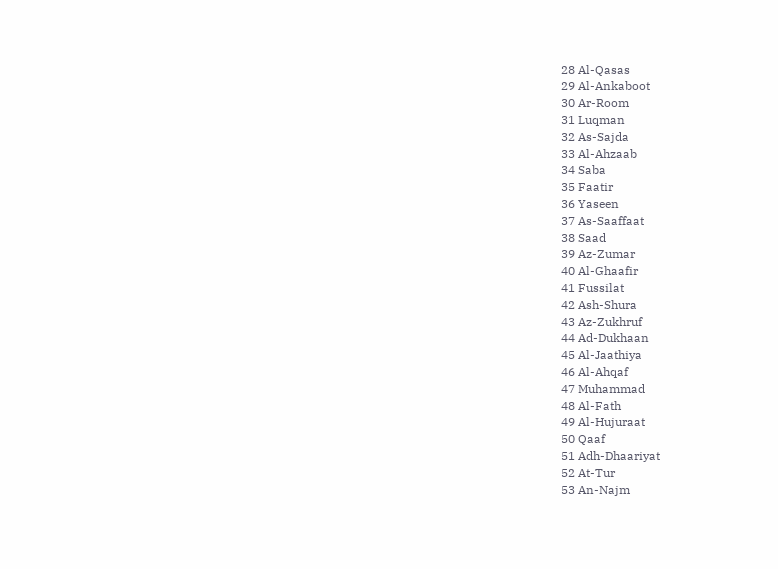28 Al-Qasas
29 Al-Ankaboot
30 Ar-Room
31 Luqman
32 As-Sajda
33 Al-Ahzaab
34 Saba
35 Faatir
36 Yaseen
37 As-Saaffaat
38 Saad
39 Az-Zumar
40 Al-Ghaafir
41 Fussilat
42 Ash-Shura
43 Az-Zukhruf
44 Ad-Dukhaan
45 Al-Jaathiya
46 Al-Ahqaf
47 Muhammad
48 Al-Fath
49 Al-Hujuraat
50 Qaaf
51 Adh-Dhaariyat
52 At-Tur
53 An-Najm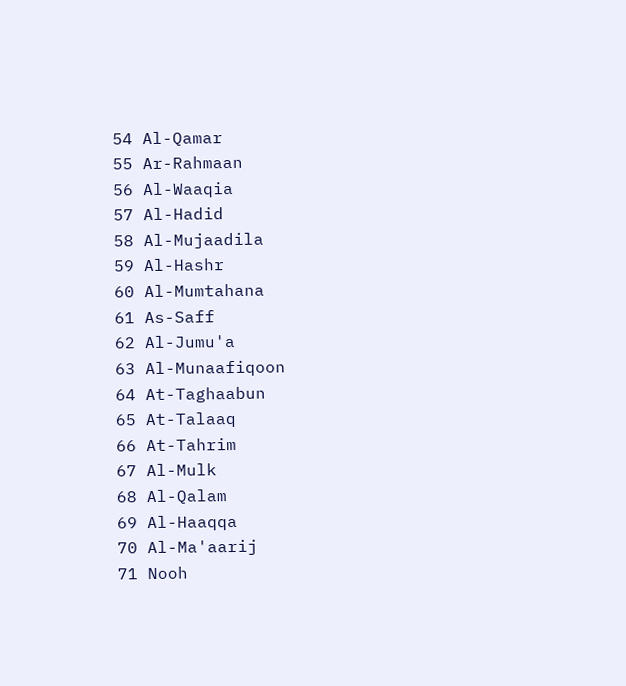54 Al-Qamar
55 Ar-Rahmaan
56 Al-Waaqia
57 Al-Hadid
58 Al-Mujaadila
59 Al-Hashr
60 Al-Mumtahana
61 As-Saff
62 Al-Jumu'a
63 Al-Munaafiqoon
64 At-Taghaabun
65 At-Talaaq
66 At-Tahrim
67 Al-Mulk
68 Al-Qalam
69 Al-Haaqqa
70 Al-Ma'aarij
71 Nooh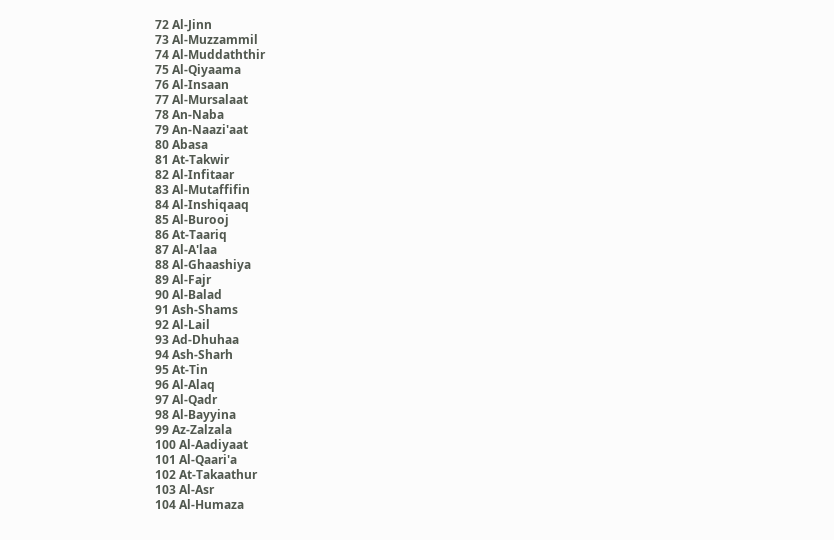72 Al-Jinn
73 Al-Muzzammil
74 Al-Muddaththir
75 Al-Qiyaama
76 Al-Insaan
77 Al-Mursalaat
78 An-Naba
79 An-Naazi'aat
80 Abasa
81 At-Takwir
82 Al-Infitaar
83 Al-Mutaffifin
84 Al-Inshiqaaq
85 Al-Burooj
86 At-Taariq
87 Al-A'laa
88 Al-Ghaashiya
89 Al-Fajr
90 Al-Balad
91 Ash-Shams
92 Al-Lail
93 Ad-Dhuhaa
94 Ash-Sharh
95 At-Tin
96 Al-Alaq
97 Al-Qadr
98 Al-Bayyina
99 Az-Zalzala
100 Al-Aadiyaat
101 Al-Qaari'a
102 At-Takaathur
103 Al-Asr
104 Al-Humaza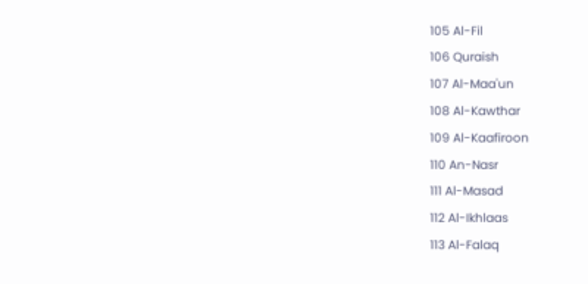105 Al-Fil
106 Quraish
107 Al-Maa'un
108 Al-Kawthar
109 Al-Kaafiroon
110 An-Nasr
111 Al-Masad
112 Al-Ikhlaas
113 Al-Falaq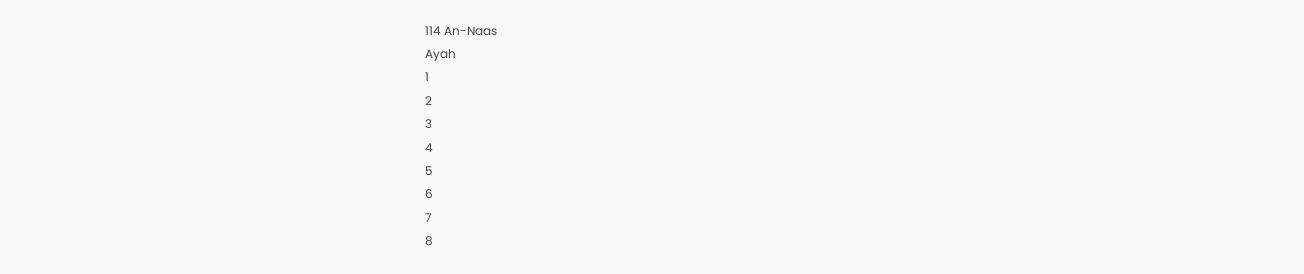114 An-Naas
Ayah
1
2
3
4
5
6
7
8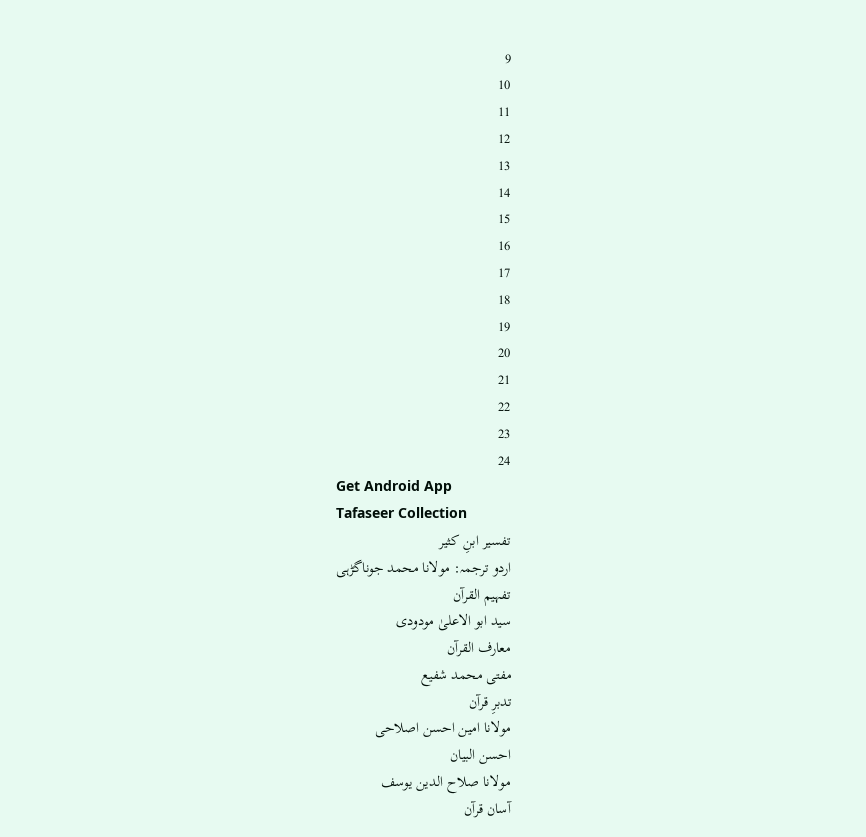9
10
11
12
13
14
15
16
17
18
19
20
21
22
23
24
Get Android App
Tafaseer Collection
تفسیر ابنِ کثیر
اردو ترجمہ: مولانا محمد جوناگڑہی
تفہیم القرآن
سید ابو الاعلیٰ مودودی
معارف القرآن
مفتی محمد شفیع
تدبرِ قرآن
مولانا امین احسن اصلاحی
احسن البیان
مولانا صلاح الدین یوسف
آسان قرآن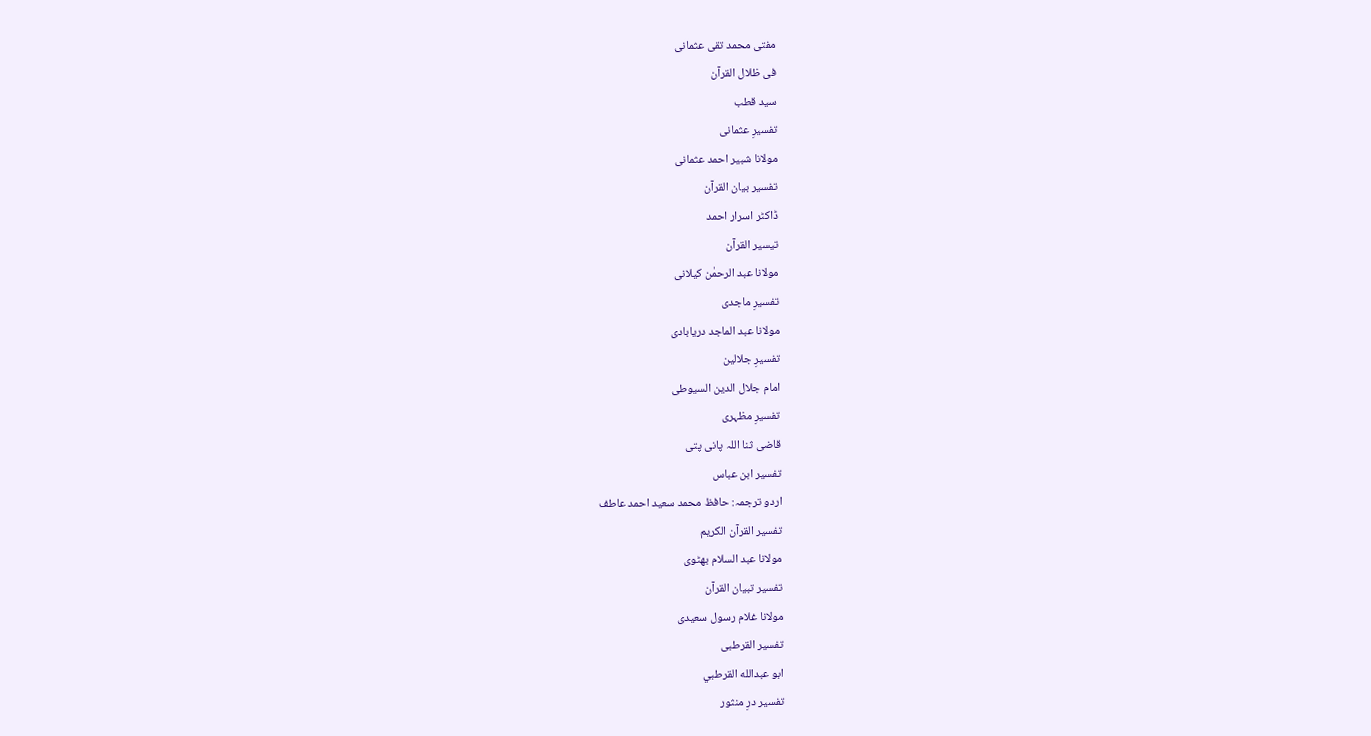مفتی محمد تقی عثمانی
فی ظلال القرآن
سید قطب
تفسیرِ عثمانی
مولانا شبیر احمد عثمانی
تفسیر بیان القرآن
ڈاکٹر اسرار احمد
تیسیر القرآن
مولانا عبد الرحمٰن کیلانی
تفسیرِ ماجدی
مولانا عبد الماجد دریابادی
تفسیرِ جلالین
امام جلال الدین السیوطی
تفسیرِ مظہری
قاضی ثنا اللہ پانی پتی
تفسیر ابن عباس
اردو ترجمہ: حافظ محمد سعید احمد عاطف
تفسیر القرآن الکریم
مولانا عبد السلام بھٹوی
تفسیر تبیان القرآن
مولانا غلام رسول سعیدی
تفسیر القرطبی
ابو عبدالله القرطبي
تفسیر درِ منثور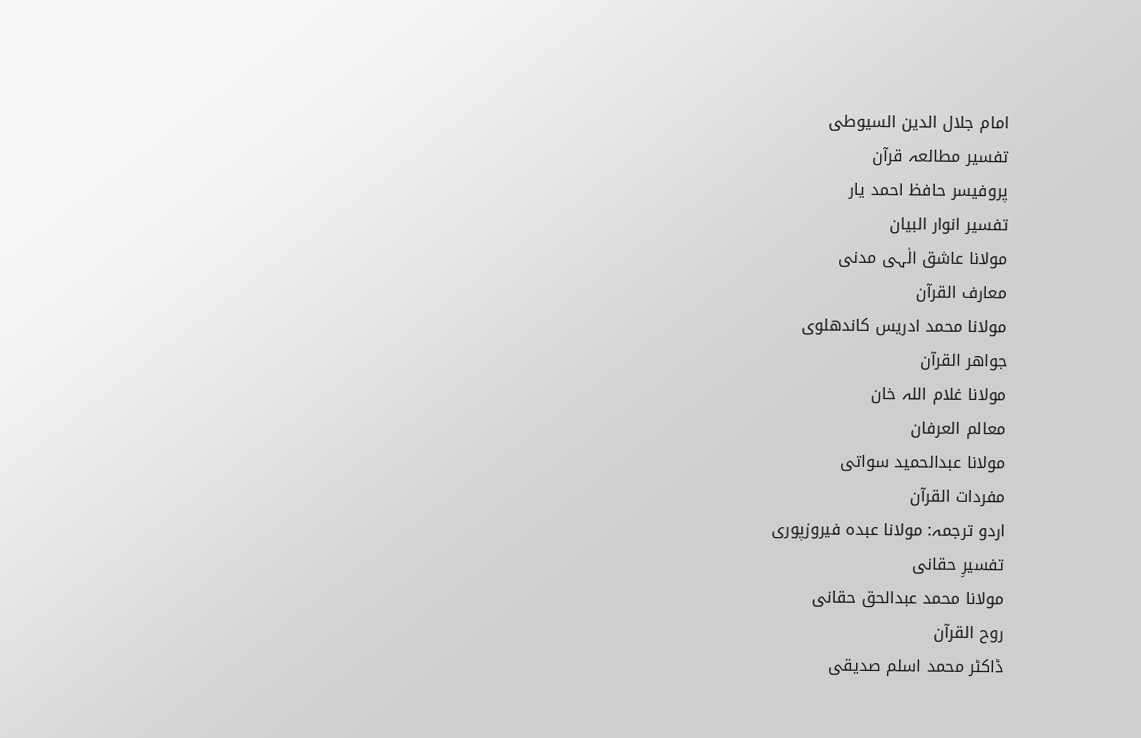امام جلال الدین السیوطی
تفسیر مطالعہ قرآن
پروفیسر حافظ احمد یار
تفسیر انوار البیان
مولانا عاشق الٰہی مدنی
معارف القرآن
مولانا محمد ادریس کاندھلوی
جواھر القرآن
مولانا غلام اللہ خان
معالم العرفان
مولانا عبدالحمید سواتی
مفردات القرآن
اردو ترجمہ: مولانا عبدہ فیروزپوری
تفسیرِ حقانی
مولانا محمد عبدالحق حقانی
روح القرآن
ڈاکٹر محمد اسلم صدیقی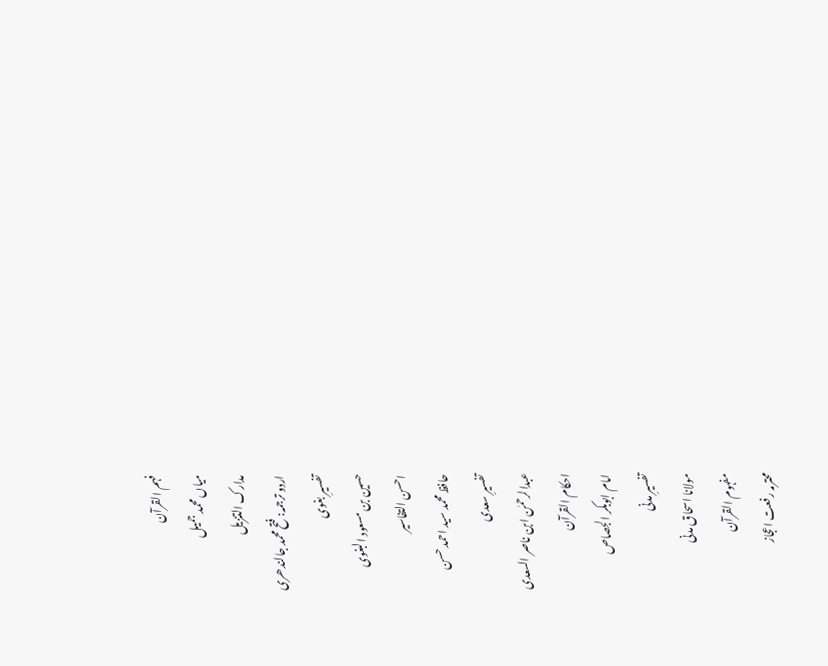فہم القرآن
میاں محمد جمیل
مدارک التنزیل
اردو ترجمہ: فتح محمد جالندھری
تفسیرِ بغوی
حسین بن مسعود البغوی
احسن التفاسیر
حافظ محمد سید احمد حسن
تفسیرِ سعدی
عبدالرحمٰن ابن ناصر السعدی
احکام القرآن
امام ابوبکر الجصاص
تفسیرِ مدنی
مولانا اسحاق مدنی
مفہوم القرآن
محترمہ رفعت اعجاز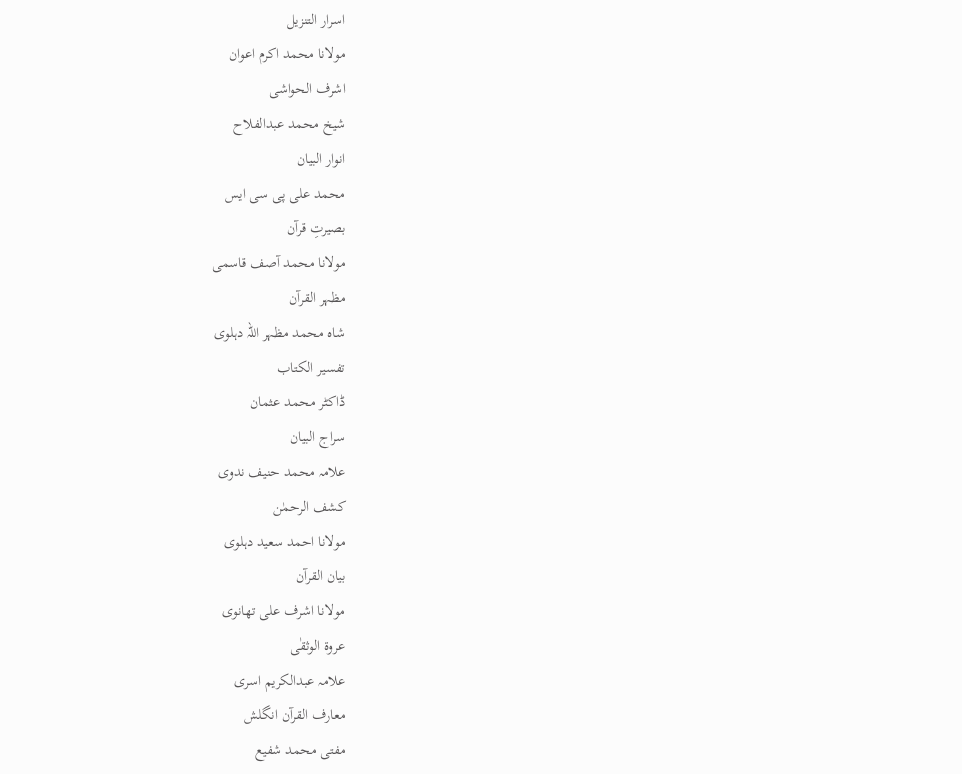اسرار التنزیل
مولانا محمد اکرم اعوان
اشرف الحواشی
شیخ محمد عبدالفلاح
انوار البیان
محمد علی پی سی ایس
بصیرتِ قرآن
مولانا محمد آصف قاسمی
مظہر القرآن
شاہ محمد مظہر اللہ دہلوی
تفسیر الکتاب
ڈاکٹر محمد عثمان
سراج البیان
علامہ محمد حنیف ندوی
کشف الرحمٰن
مولانا احمد سعید دہلوی
بیان القرآن
مولانا اشرف علی تھانوی
عروۃ الوثقٰی
علامہ عبدالکریم اسری
معارف القرآن انگلش
مفتی محمد شفیع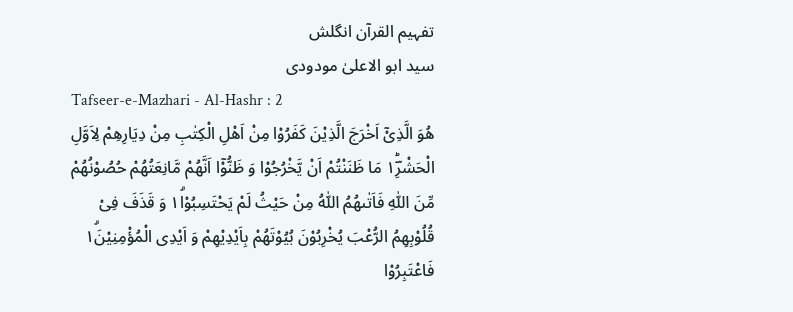تفہیم القرآن انگلش
سید ابو الاعلیٰ مودودی
Tafseer-e-Mazhari - Al-Hashr : 2
هُوَ الَّذِیْۤ اَخْرَجَ الَّذِیْنَ كَفَرُوْا مِنْ اَهْلِ الْكِتٰبِ مِنْ دِیَارِهِمْ لِاَوَّلِ الْحَشْرِ١ؔؕ مَا ظَنَنْتُمْ اَنْ یَّخْرُجُوْا وَ ظَنُّوْۤا اَنَّهُمْ مَّانِعَتُهُمْ حُصُوْنُهُمْ مِّنَ اللّٰهِ فَاَتٰىهُمُ اللّٰهُ مِنْ حَیْثُ لَمْ یَحْتَسِبُوْا١ۗ وَ قَذَفَ فِیْ قُلُوْبِهِمُ الرُّعْبَ یُخْرِبُوْنَ بُیُوْتَهُمْ بِاَیْدِیْهِمْ وَ اَیْدِی الْمُؤْمِنِیْنَ١ۗ فَاعْتَبِرُوْا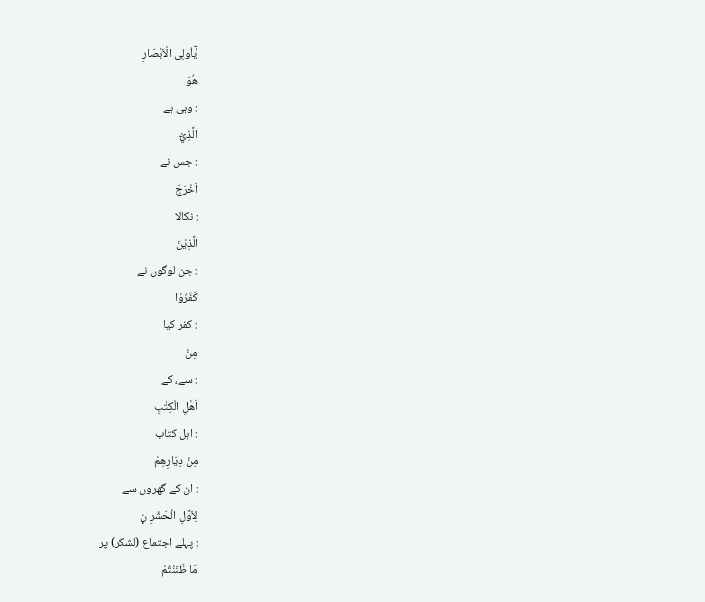یٰۤاُولِی الْاَبْصَارِ
هُوَ
: وہی ہے
الَّذِيْٓ
: جس نے
اَخْرَجَ
: نکالا
الَّذِيْنَ
: جن لوگوں نے
كَفَرُوْا
: کفر کیا
مِنْ
: سے، کے
اَهْلِ الْكِتٰبِ
: اہل کتاب
مِنْ دِيَارِهِمْ
: ان کے گھروں سے
لِاَوَّلِ الْحَشْرِ ڼ
: پہلے اجتماع (لشکر) پر
مَا ظَنَنْتُمْ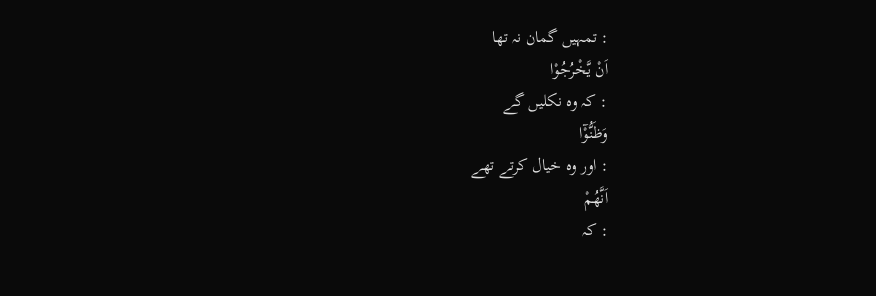: تمہیں گمان نہ تھا
اَنْ يَّخْرُجُوْا
: کہ وہ نکلیں گے
وَظَنُّوْٓا
: اور وہ خیال کرتے تھے
اَنَّهُمْ
: کہ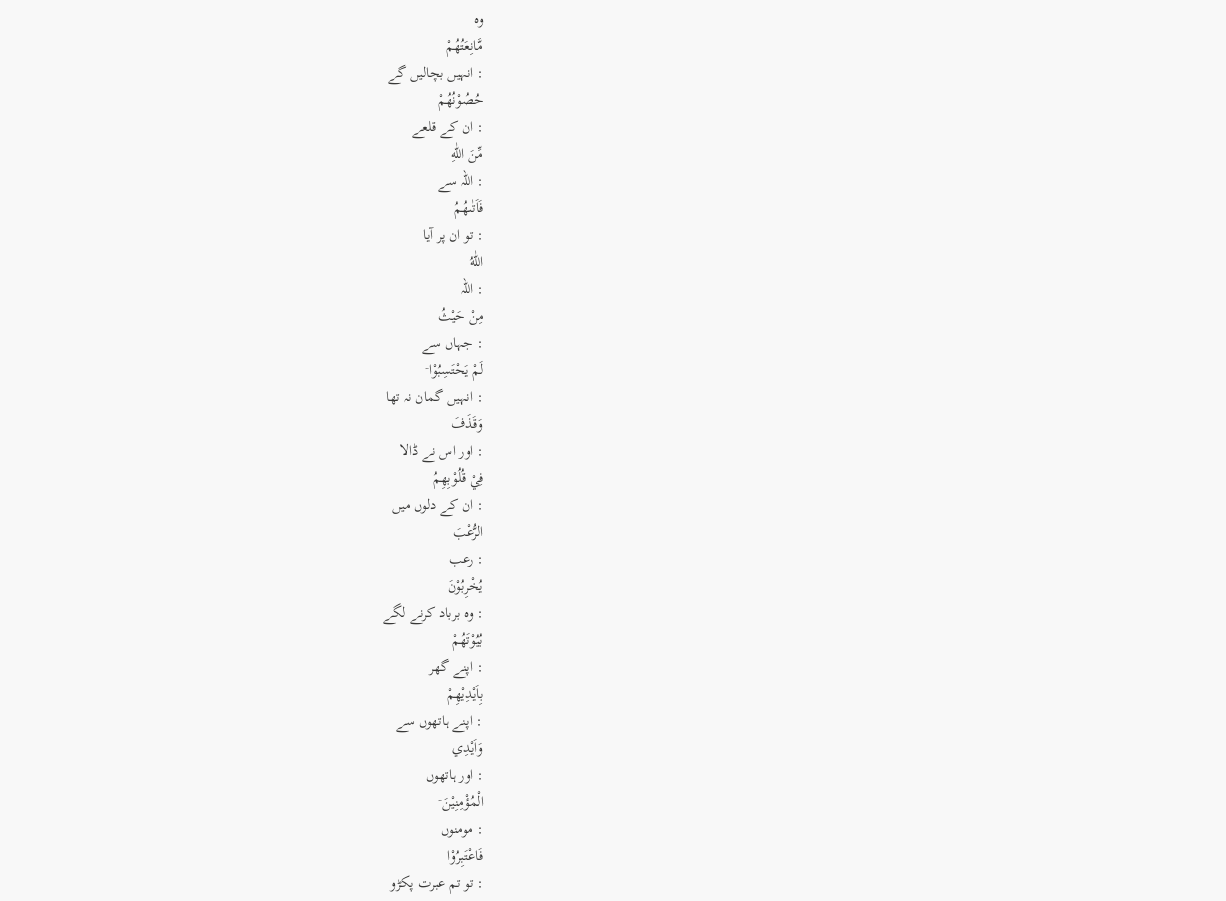وہ
مَّانِعَتُهُمْ
: انہیں بچالیں گے
حُصُوْنُهُمْ
: ان کے قلعے
مِّنَ اللّٰهِ
: اللہ سے
فَاَتٰىهُمُ
: تو ان پر آیا
اللّٰهُ
: اللہ
مِنْ حَيْثُ
: جہاں سے
لَمْ يَحْتَسِبُوْا ۤ
: انہیں گمان نہ تھا
وَقَذَفَ
: اور اس نے ڈالا
فِيْ قُلُوْبِهِمُ
: ان کے دلوں میں
الرُّعْبَ
: رعب
يُخْرِبُوْنَ
: وہ برباد کرنے لگے
بُيُوْتَهُمْ
: اپنے گھر
بِاَيْدِيْهِمْ
: اپنے ہاتھوں سے
وَاَيْدِي
: اور ہاتھوں
الْمُؤْمِنِيْنَ ۤ
: مومنوں
فَاعْتَبِرُوْا
: تو تم عبرت پکڑو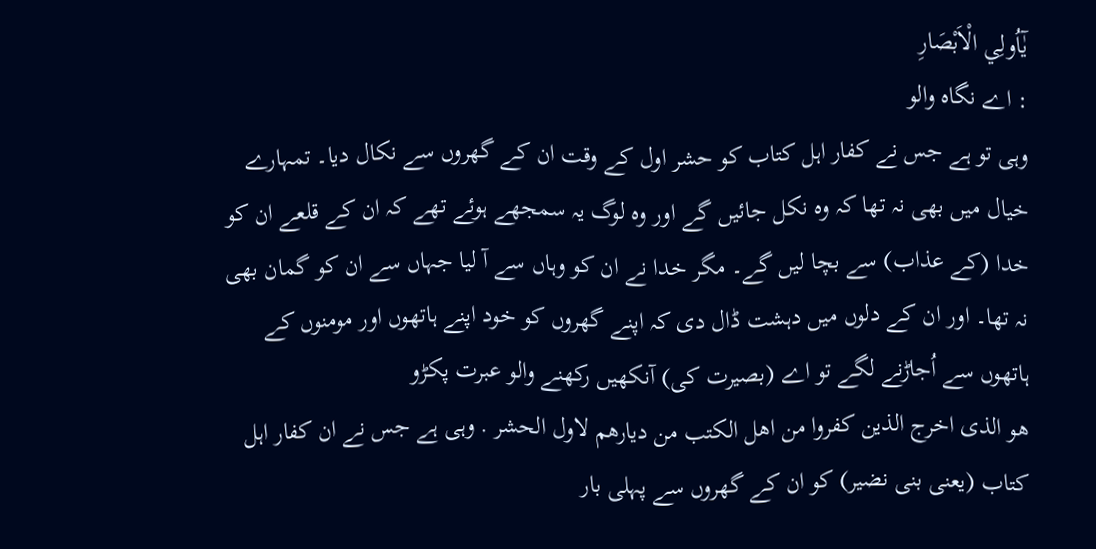يٰٓاُولِي الْاَبْصَارِ
: اے نگاہ والو
وہی تو ہے جس نے کفار اہل کتاب کو حشر اول کے وقت ان کے گھروں سے نکال دیا۔ تمہارے خیال میں بھی نہ تھا کہ وہ نکل جائیں گے اور وہ لوگ یہ سمجھے ہوئے تھے کہ ان کے قلعے ان کو خدا (کے عذاب) سے بچا لیں گے۔ مگر خدا نے ان کو وہاں سے آ لیا جہاں سے ان کو گمان بھی نہ تھا۔ اور ان کے دلوں میں دہشت ڈال دی کہ اپنے گھروں کو خود اپنے ہاتھوں اور مومنوں کے ہاتھوں سے اُجاڑنے لگے تو اے (بصیرت کی) آنکھیں رکھنے والو عبرت پکڑو
ھو الذی اخرج الذین کفروا من اھل الکتب من دیارھم لاول الحشر . وہی ہے جس نے ان کفار اہل کتاب (یعنی بنی نضیر) کو ان کے گھروں سے پہلی بار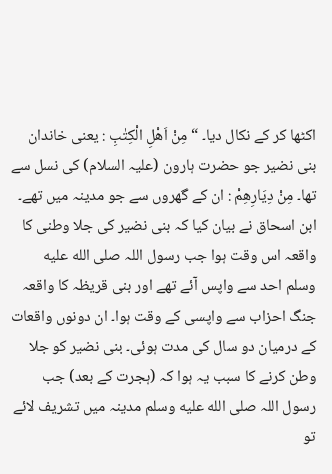اکٹھا کر کے نکال دیا۔ “ مِنْ اَھْلِ الْکِتٰبِ : یعنی خاندان بنی نضیر جو حضرت ہارون (علیہ السلام) کی نسل سے تھا۔ مِنْ دِیَارِھِمْ : ان کے گھروں سے جو مدینہ میں تھے۔ ابن اسحاق نے بیان کیا کہ بنی نضیر کی جلا وطنی کا واقعہ اس وقت ہوا جب رسول اللہ صلى الله عليه وسلم احد سے واپس آئے تھے اور بنی قریظہ کا واقعہ جنگ احزاب سے واپسی کے وقت ہوا۔ ان دونوں واقعات کے درمیان دو سال کی مدت ہوئی۔ بنی نضیر کو جلا وطن کرنے کا سبب یہ ہوا کہ (ہجرت کے بعد) جب رسول اللہ صلى الله عليه وسلم مدینہ میں تشریف لائے تو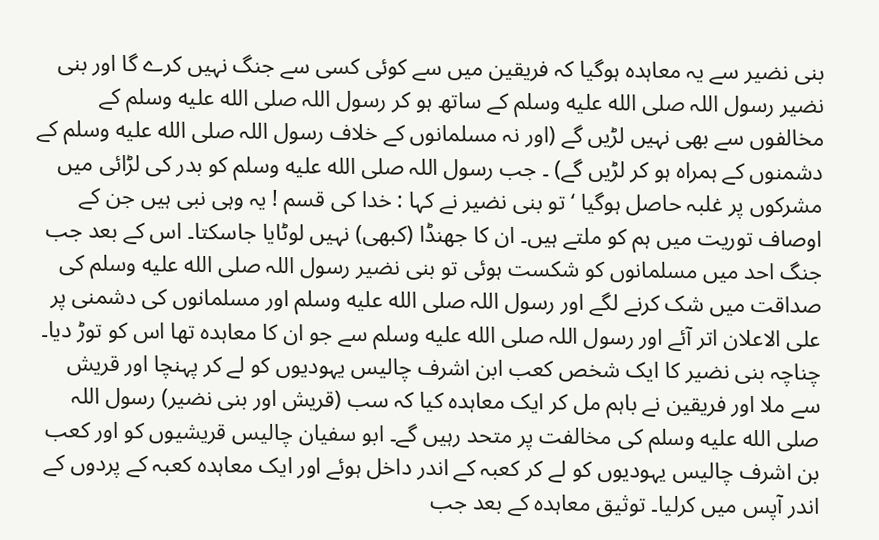بنی نضیر سے یہ معاہدہ ہوگیا کہ فریقین میں سے کوئی کسی سے جنگ نہیں کرے گا اور بنی نضیر رسول اللہ صلى الله عليه وسلم کے ساتھ ہو کر رسول اللہ صلى الله عليه وسلم کے مخالفوں سے بھی نہیں لڑیں گے (اور نہ مسلمانوں کے خلاف رسول اللہ صلى الله عليه وسلم کے دشمنوں کے ہمراہ ہو کر لڑیں گے) ۔ جب رسول اللہ صلى الله عليه وسلم کو بدر کی لڑائی میں مشرکوں پر غلبہ حاصل ہوگیا ‘ تو بنی نضیر نے کہا : خدا کی قسم ! یہ وہی نبی ہیں جن کے اوصاف توریت میں ہم کو ملتے ہیں۔ ان کا جھنڈا (کبھی) نہیں لوٹایا جاسکتا۔ اس کے بعد جب جنگ احد میں مسلمانوں کو شکست ہوئی تو بنی نضیر رسول اللہ صلى الله عليه وسلم کی صداقت میں شک کرنے لگے اور رسول اللہ صلى الله عليه وسلم اور مسلمانوں کی دشمنی پر علی الاعلان اتر آئے اور رسول اللہ صلى الله عليه وسلم سے جو ان کا معاہدہ تھا اس کو توڑ دیا۔ چناچہ بنی نضیر کا ایک شخص کعب ابن اشرف چالیس یہودیوں کو لے کر پہنچا اور قریش سے ملا اور فریقین نے باہم مل کر ایک معاہدہ کیا کہ سب (قریش اور بنی نضیر) رسول اللہ صلى الله عليه وسلم کی مخالفت پر متحد رہیں گے۔ ابو سفیان چالیس قریشیوں کو اور کعب بن اشرف چالیس یہودیوں کو لے کر کعبہ کے اندر داخل ہوئے اور ایک معاہدہ کعبہ کے پردوں کے اندر آپس میں کرلیا۔ توثیق معاہدہ کے بعد جب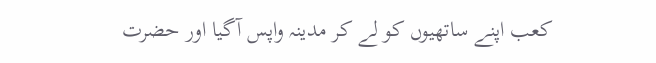کعب اپنے ساتھیوں کو لے کر مدینہ واپس آگیا اور حضرت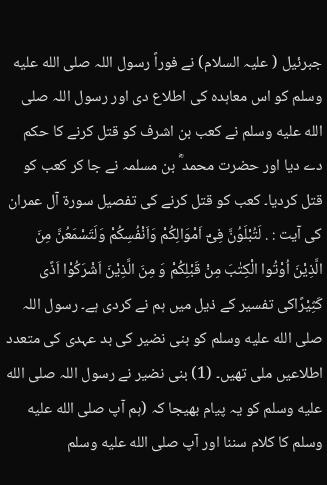جبرئیل ( علیہ السلام) نے فوراً رسول اللہ صلى الله عليه وسلم کو اس معاہدہ کی اطلاع دی اور رسول اللہ صلى الله عليه وسلم نے کعب بن اشرف کو قتل کرنے کا حکم دے دیا اور حضرت محمد ؓ بن مسلمہ نے جا کر کعب کو قتل کردیا۔ کعب کو قتل کرنے کی تفصیل سورة آل عمران کی آیت : . لَتُبْلَوُنَّ فِیْٓ اَمْوَالِکُمْ وَاَنْفُسِکُمْ وَلَتَسْمَعُنَّ مِنَ الَّذِیْنَ اُوْتُوا الْکِتٰبَ مِنْ قَبْلِکُمْ وَ مِنَ الَّذِیْنَ اَشْرَکُوْا اَذًی کَثِیْرًاکی تفسیر کے ذیل میں ہم نے کردی ہے۔ رسول اللہ صلى الله عليه وسلم کو بنی نضیر کی بد عہدی کی متعدد اطلاعیں ملی تھیں۔ (1) بنی نضیر نے رسول اللہ صلى الله عليه وسلم کو یہ پیام بھیجا کہ (ہم آپ صلى الله عليه وسلم کا کلام سننا اور آپ صلى الله عليه وسلم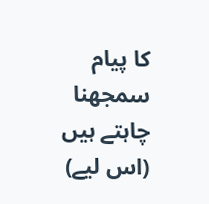کا پیام سمجھنا چاہتے ہیں (اس لیے)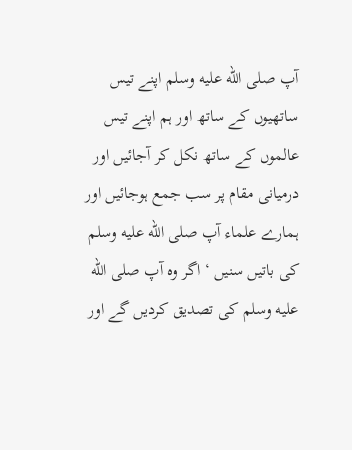آپ صلى الله عليه وسلم اپنے تیس ساتھیوں کے ساتھ اور ہم اپنے تیس عالموں کے ساتھ نکل کر آجائیں اور درمیانی مقام پر سب جمع ہوجائیں اور ہمارے علماء آپ صلى الله عليه وسلم کی باتیں سنیں ‘ اگر وہ آپ صلى الله عليه وسلم کی تصدیق کردیں گے اور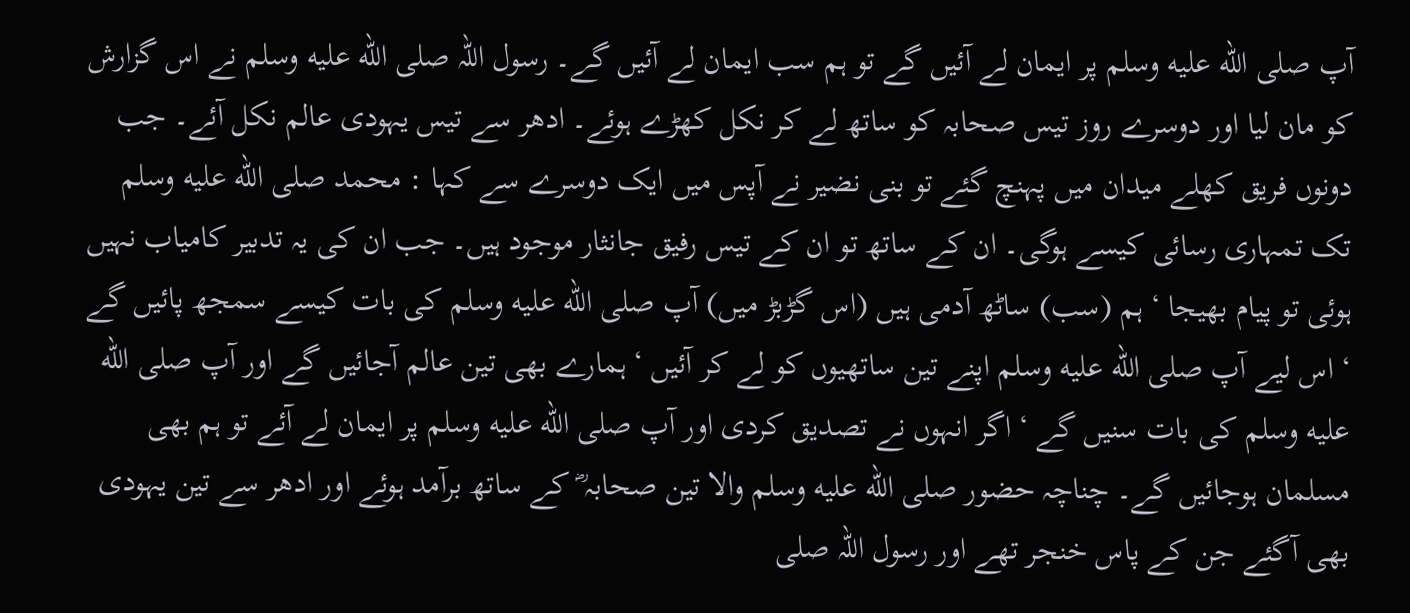آپ صلى الله عليه وسلم پر ایمان لے آئیں گے تو ہم سب ایمان لے آئیں گے۔ رسول اللہ صلى الله عليه وسلم نے اس گزارش کو مان لیا اور دوسرے روز تیس صحابہ کو ساتھ لے کر نکل کھڑے ہوئے۔ ادھر سے تیس یہودی عالم نکل آئے۔ جب دونوں فریق کھلے میدان میں پہنچ گئے تو بنی نضیر نے آپس میں ایک دوسرے سے کہا : محمد صلى الله عليه وسلم تک تمہاری رسائی کیسے ہوگی۔ ان کے ساتھ تو ان کے تیس رفیق جانثار موجود ہیں۔ جب ان کی یہ تدبیر کامیاب نہیں ہوئی تو پیام بھیجا ‘ ہم (سب) ساٹھ آدمی ہیں (اس گڑبڑ میں) آپ صلى الله عليه وسلم کی بات کیسے سمجھ پائیں گے ‘ اس لیے آپ صلى الله عليه وسلم اپنے تین ساتھیوں کو لے کر آئیں ‘ ہمارے بھی تین عالم آجائیں گے اور آپ صلى الله عليه وسلم کی بات سنیں گے ‘ اگر انہوں نے تصدیق کردی اور آپ صلى الله عليه وسلم پر ایمان لے آئے تو ہم بھی مسلمان ہوجائیں گے۔ چناچہ حضور صلى الله عليه وسلم والا تین صحابہ ؓ کے ساتھ برآمد ہوئے اور ادھر سے تین یہودی بھی آگئے جن کے پاس خنجر تھے اور رسول اللہ صلى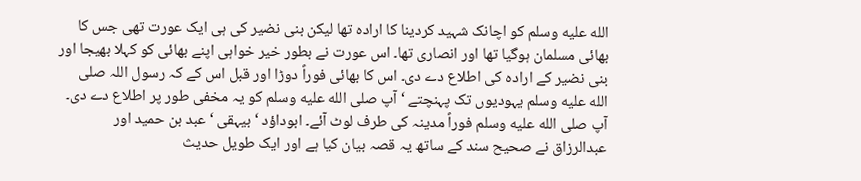الله عليه وسلم کو اچانک شہید کردینا کا ارادہ تھا لیکن بنی نضیر کی ہی ایک عورت تھی جس کا بھائی مسلمان ہوگیا تھا اور انصاری تھا۔ اس عورت نے بطور خیر خواہی اپنے بھائی کو کہلا بھیجا اور بنی نضیر کے ارادہ کی اطلاع دے دی۔ اس کا بھائی فوراً دوڑا اور قبل اس کے کہ رسول اللہ صلى الله عليه وسلم یہودیوں تک پہنچتے ‘ آپ صلى الله عليه وسلم کو یہ مخفی طور پر اطلاع دے دی۔ آپ صلى الله عليه وسلم فوراً مدینہ کی طرف لوٹ آئے۔ ابوداؤد ‘ بیہقی ‘ عبد بن حمید اور عبدالرزاق نے صحیح سند کے ساتھ یہ قصہ بیان کیا ہے اور ایک طویل حدیث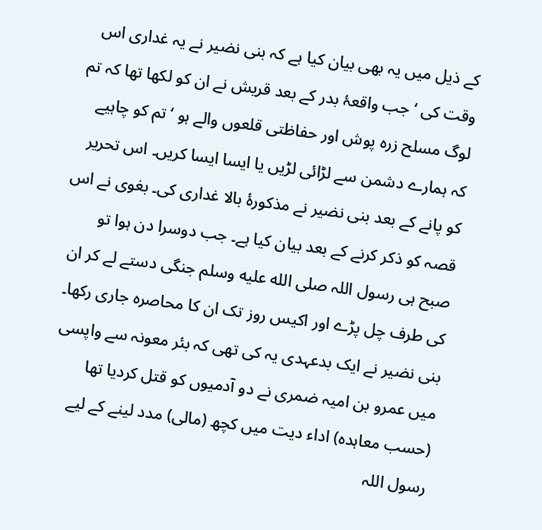کے ذیل میں یہ بھی بیان کیا ہے کہ بنی نضیر نے یہ غداری اس وقت کی ‘ جب واقعۂ بدر کے بعد قریش نے ان کو لکھا تھا کہ تم لوگ مسلح زرہ پوش اور حفاظتی قلعوں والے ہو ‘ تم کو چاہیے کہ ہمارے دشمن سے لڑائی لڑیں یا ایسا ایسا کریں۔ اس تحریر کو پانے کے بعد بنی نضیر نے مذکورۂ بالا غداری کی۔ بغوی نے اس قصہ کو ذکر کرنے کے بعد بیان کیا ہے۔ جب دوسرا دن ہوا تو صبح ہی رسول اللہ صلى الله عليه وسلم جنگی دستے لے کر ان کی طرف چل پڑے اور اکیس روز تک ان کا محاصرہ جاری رکھا۔ بنی نضیر نے ایک بدعہدی یہ کی تھی کہ بئر معونہ سے واپسی میں عمرو بن امیہ ضمری نے دو آدمیوں کو قتل کردیا تھا (حسب معاہدہ) اداء دیت میں کچھ (مالی) مدد لینے کے لیے رسول اللہ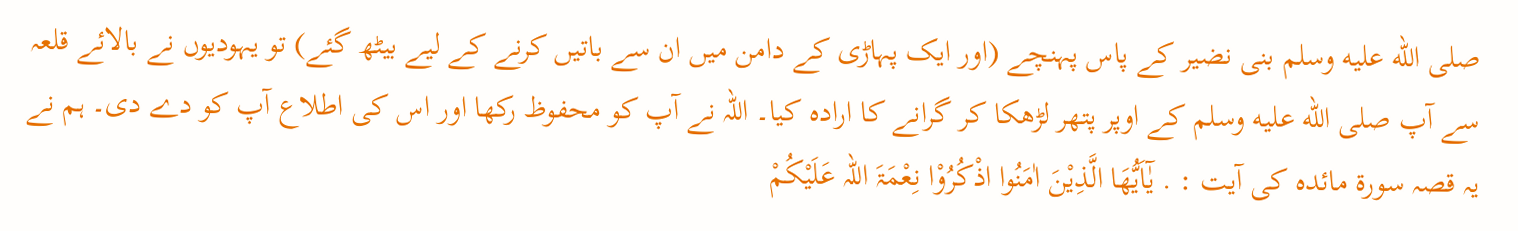صلى الله عليه وسلم بنی نضیر کے پاس پہنچے (اور ایک پہاڑی کے دامن میں ان سے باتیں کرنے کے لیے بیٹھ گئے) تو یہودیوں نے بالائے قلعہ سے آپ صلى الله عليه وسلم کے اوپر پتھر لڑھکا کر گرانے کا ارادہ کیا۔ اللہ نے آپ کو محفوظ رکھا اور اس کی اطلاع آپ کو دے دی۔ ہم نے یہ قصہ سورة مائدہ کی آیت : . یٰٓاَیُّھَا الَّذِیْنَ اٰمَنُوا اذْکُرُوْا نِعْمَۃَ اللہ عَلَیْکُمْ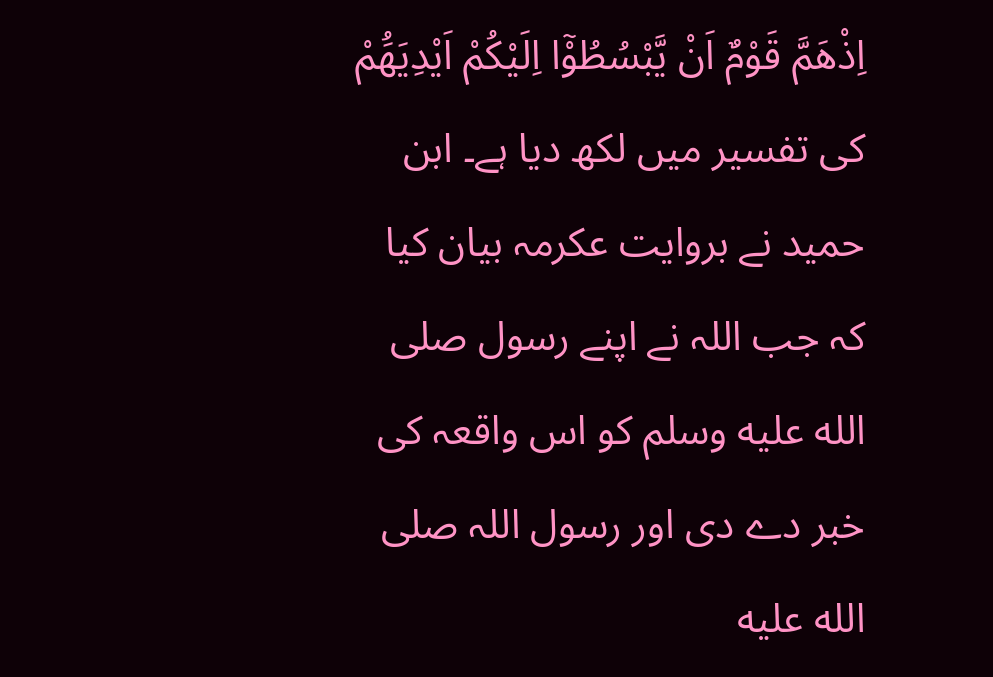اِذْھَمَّ قَوْمٌ اَنْ یَّبْسُطُوْٓا اِلَیْکُمْ اَیْدِیَھَُمْ کی تفسیر میں لکھ دیا ہے۔ ابن حمید نے بروایت عکرمہ بیان کیا کہ جب اللہ نے اپنے رسول صلى الله عليه وسلم کو اس واقعہ کی خبر دے دی اور رسول اللہ صلى الله عليه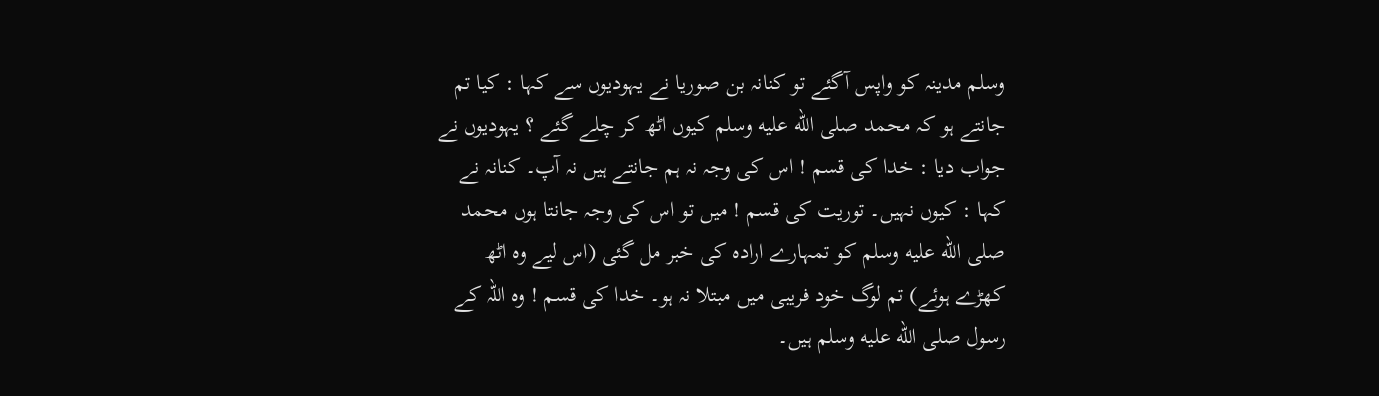وسلم مدینہ کو واپس آگئے تو کنانہ بن صوریا نے یہودیوں سے کہا : کیا تم جانتے ہو کہ محمد صلى الله عليه وسلم کیوں اٹھ کر چلے گئے ؟ یہودیوں نے جواب دیا : خدا کی قسم ! اس کی وجہ نہ ہم جانتے ہیں نہ آپ۔ کنانہ نے کہا : کیوں نہیں۔ توریت کی قسم ! میں تو اس کی وجہ جانتا ہوں محمد صلى الله عليه وسلم کو تمہارے ارادہ کی خبر مل گئی (اس لیے وہ اٹھ کھڑے ہوئے) تم لوگ خود فریبی میں مبتلا نہ ہو۔ خدا کی قسم ! وہ اللہ کے رسول صلى الله عليه وسلم ہیں۔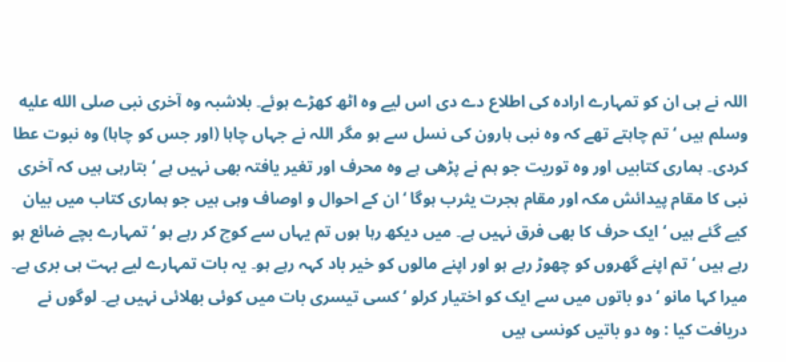اللہ نے ہی ان کو تمہارے ارادہ کی اطلاع دے دی اس لیے وہ اٹھ کھڑے ہوئے۔ بلاشبہ وہ آخری نبی صلى الله عليه وسلم ہیں ‘ تم چاہتے تھے کہ وہ نبی ہارون کی نسل سے ہو مگر اللہ نے جہاں چاہا (اور جس کو چاہا) وہ نبوت عطا کردی۔ ہماری کتابیں اور وہ توریت جو ہم نے پڑھی ہے وہ محرف اور تغیر یافتہ بھی نہیں ہے ‘ بتارہی ہیں کہ آخری نبی کا مقام پیدائش مکہ اور مقام ہجرت یثرب ہوگا ‘ ان کے احوال و اوصاف وہی ہیں جو ہماری کتاب میں بیان کیے گئے ہیں ‘ ایک حرف کا بھی فرق نہیں ہے۔ میں دیکھ رہا ہوں تم یہاں سے کوچ کر رہے ہو ‘ تمہارے بچے ضائع ہو رہے ہیں ‘ تم اپنے گھروں کو چھوڑ رہے ہو اور اپنے مالوں کو خیر باد کہہ رہے ہو۔ یہ بات تمہارے لیے بہت ہی بری ہے۔ میرا کہا مانو ‘ دو باتوں میں سے ایک کو اختیار کرلو ‘ کسی تیسری بات میں کوئی بھلائی نہیں ہے۔ لوگوں نے دریافت کیا : وہ دو باتیں کونسی ہیں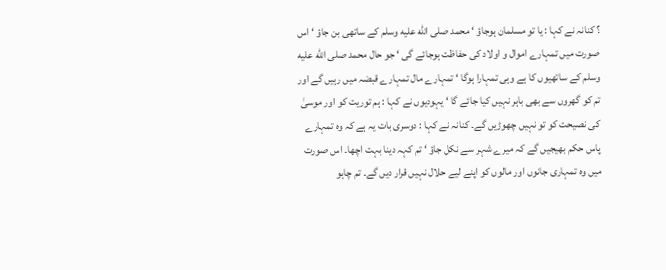؟ کنانہ نے کہا : یا تو مسلمان ہوجاؤ ‘ محمد صلى الله عليه وسلم کے ساتھی بن جاؤ ‘ اس صورت میں تمہارے اموال و اولاد کی حفاظت ہوجائے گی ‘ جو حال محمد صلى الله عليه وسلم کے ساتھیوں کا ہے وہی تمہارا ہوگا ‘ تمہارے مال تمہارے قبضہ میں رہیں گے اور تم کو گھروں سے بھی باہر نہیں کیا جائے گا ‘ یہودیوں نے کہا : ہم توریت کو اور موسیٰ کی نصیحت کو تو نہیں چھوڑیں گے۔ کنانہ نے کہا : دوسری بات یہ ہے کہ وہ تمہارے پاس حکم بھیجیں گے کہ میرے شہر سے نکل جاؤ ‘ تم کہہ دینا بہت اچھا۔ اس صورت میں وہ تمہاری جانوں اور مالوں کو اپنے لیے حلال نہیں قرار دیں گے۔ تم چاہو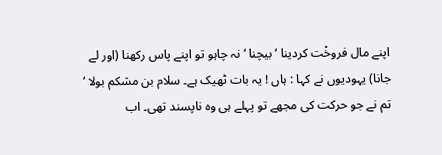اپنے مال فروخْت کردینا ‘ بیچنا ‘ نہ چاہو تو اپنے پاس رکھنا (اور لے جانا) یہودیوں نے کہا : ہاں ! یہ بات ٹھیک ہے۔ سلام بن مشکم بولا ‘ تم نے جو حرکت کی مجھے تو پہلے ہی وہ ناپسند تھی۔ اب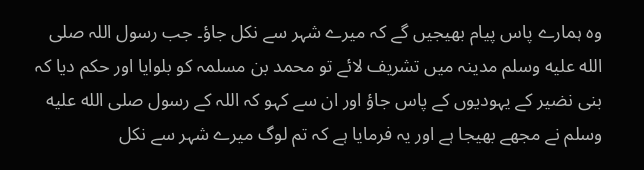وہ ہمارے پاس پیام بھیجیں گے کہ میرے شہر سے نکل جاؤ۔ جب رسول اللہ صلى الله عليه وسلم مدینہ میں تشریف لائے تو محمد بن مسلمہ کو بلوایا اور حکم دیا کہ بنی نضیر کے یہودیوں کے پاس جاؤ اور ان سے کہو کہ اللہ کے رسول صلى الله عليه وسلم نے مجھے بھیجا ہے اور یہ فرمایا ہے کہ تم لوگ میرے شہر سے نکل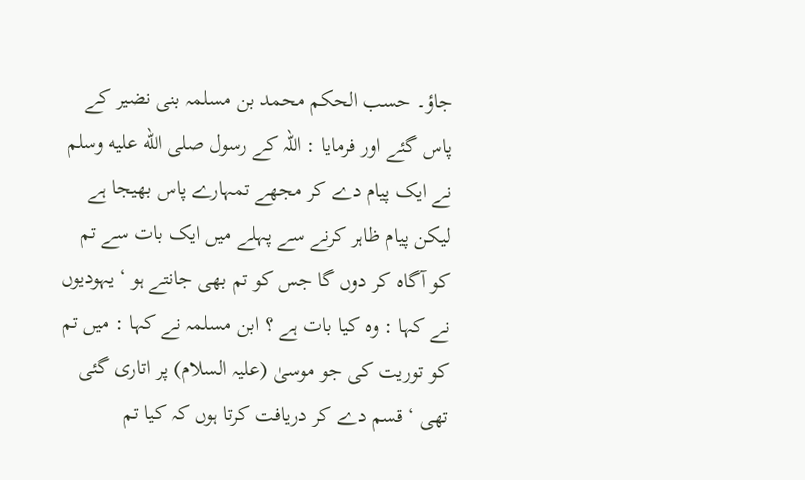جاؤ۔ حسب الحکم محمد بن مسلمہ بنی نضیر کے پاس گئے اور فرمایا : اللہ کے رسول صلى الله عليه وسلم نے ایک پیام دے کر مجھے تمہارے پاس بھیجا ہے لیکن پیام ظاہر کرنے سے پہلے میں ایک بات سے تم کو آگاہ کر دوں گا جس کو تم بھی جانتے ہو ‘ یہودیوں نے کہا : وہ کیا بات ہے ؟ ابن مسلمہ نے کہا : میں تم کو توریت کی جو موسیٰ (علیہ السلام) پر اتاری گئی تھی ‘ قسم دے کر دریافت کرتا ہوں کہ کیا تم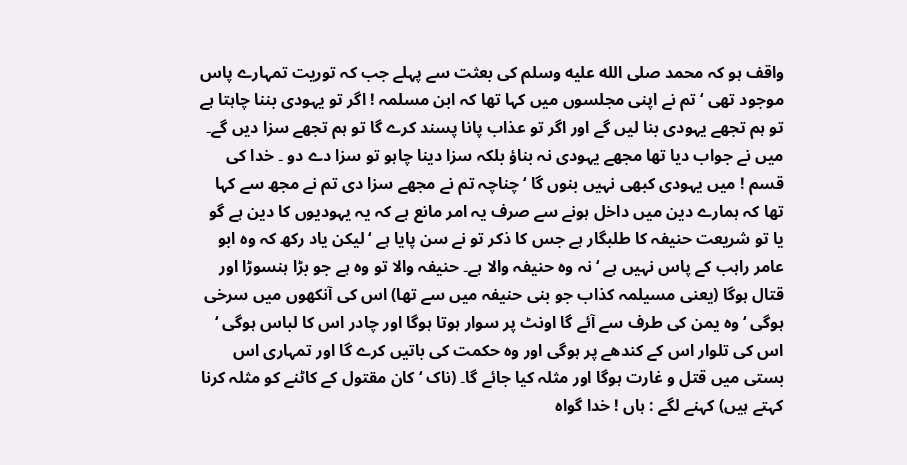واقف ہو کہ محمد صلى الله عليه وسلم کی بعثت سے پہلے جب کہ توریت تمہارے پاس موجود تھی ‘ تم نے اپنی مجلسوں میں کہا تھا کہ ابن مسلمہ ! اگر تو یہودی بننا چاہتا ہے تو ہم تجھے یہودی بنا لیں گے اور اگر تو عذاب پانا پسند کرے گا تو ہم تجھے سزا دیں گے۔ میں نے جواب دیا تھا مجھے یہودی نہ بناؤ بلکہ سزا دینا چاہو تو سزا دے دو ۔ خدا کی قسم ! میں یہودی کبھی نہیں بنوں گا ‘ چناچہ تم نے مجھے سزا دی تم نے مجھ سے کہا تھا کہ ہمارے دین میں داخل ہونے سے صرف یہ امر مانع ہے کہ یہ یہودیوں کا دین ہے گو یا تو شریعت حنیفہ کا طلبگار ہے جس کا ذکر تو نے سن پایا ہے ‘ لیکن یاد رکھ کہ وہ ابو عامر راہب کے پاس نہیں ہے ‘ نہ وہ حنیفہ والا ہے۔ حنیفہ والا تو وہ ہے جو بڑا ہنسوڑا اور قتال ہوگا (یعنی مسیلمہ کذاب جو بنی حنیفہ میں سے تھا) اس کی آنکھوں میں سرخی ہوگی ‘ وہ یمن کی طرف سے آئے گا اونٹ پر سوار ہوتا ہوگا اور چادر اس کا لباس ہوگی ‘ اس کی تلوار اس کے کندھے پر ہوگی اور وہ حکمت کی باتیں کرے گا اور تمہاری اس بستی میں قتل و غارت ہوگا اور مثلہ کیا جائے گا۔ (ناک ‘ کان مقتول کے کاٹنے کو مثلہ کرنا کہتے ہیں) کہنے لگے : ہاں ! خدا گواہ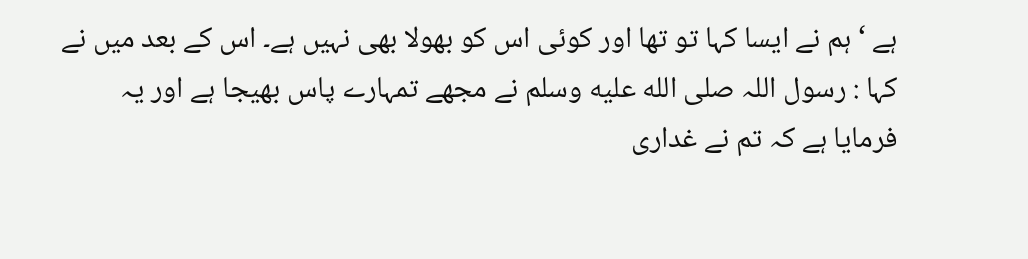ہے ‘ ہم نے ایسا کہا تو تھا اور کوئی اس کو بھولا بھی نہیں ہے۔ اس کے بعد میں نے کہا : رسول اللہ صلى الله عليه وسلم نے مجھے تمہارے پاس بھیجا ہے اور یہ فرمایا ہے کہ تم نے غداری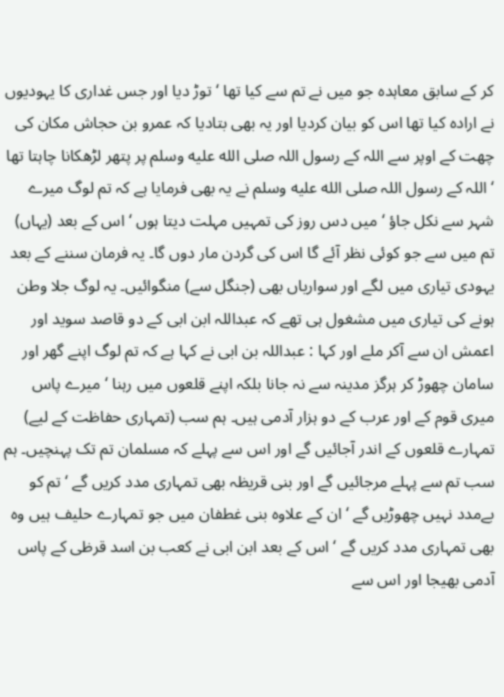کر کے سابق معاہدہ جو میں نے تم سے کیا تھا ‘ توڑ دیا اور جس غداری کا یہودیوں نے ارادہ کیا تھا اس کو بیان کردیا اور یہ بھی بتادیا کہ عمرو بن حجاش مکان کی چھت کے اوپر سے اللہ کے رسول اللہ صلى الله عليه وسلم پر پتھر لڑھکانا چاہتا تھا ‘ اللہ کے رسول اللہ صلى الله عليه وسلم نے یہ بھی فرمایا ہے کہ تم لوگ میرے شہر سے نکل جاؤ ‘ میں دس روز کی تمہیں مہلت دیتا ہوں ‘ اس کے بعد (یہاں) تم میں سے جو کوئی نظر آئے گا اس کی گردن مار دوں گا۔ یہ فرمان سننے کے بعد یہودی تیاری میں لگے اور سواریاں بھی (جنگل سے) منگوائیں۔ یہ لوگ جلا وطن ہونے کی تیاری میں مشغول ہی تھے کہ عبداللہ ابن ابی کے دو قاصد سوید اور اعمش ان سے آکر ملے اور کہا : عبداللہ بن ابی نے کہا ہے کہ تم لوگ اپنے گھر اور سامان چھوڑ کر ہرگز مدینہ سے نہ جانا بلکہ اپنے قلعوں میں رہنا ‘ میرے پاس میری قوم کے اور عرب کے دو ہزار آدمی ہیں۔ ہم سب (تمہاری حفاظت کے لیے) تمہارے قلعوں کے اندر آجائیں گے اور اس سے پہلے کہ مسلمان تم تک پہنچیں۔ ہم سب تم سے پہلے مرجائیں گے اور بنی قریظہ بھی تمہاری مدد کریں گے ‘ تم کو بےمدد نہیں چھوڑیں گے ‘ ان کے علاوہ بنی غطفان میں جو تمہارے حلیف ہیں وہ بھی تمہاری مدد کریں گے ‘ اس کے بعد ابن ابی نے کعب بن اسد قرظی کے پاس آدمی بھیجا اور اس سے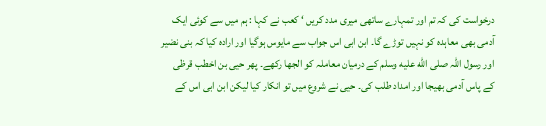درخواست کی کہ تم اور تمہارے ساتھی میری مدد کریں ‘ کعب نے کہا : ہم میں سے کوئی ایک آدمی بھی معاہدہ کو نہیں توڑے گا۔ ابن ابی اس جواب سے مایوس ہوگیا اور ارادہ کیا کہ بنی نضیر اور رسول اللہ صلى الله عليه وسلم کے درمیان معاملہ کو الجھا رکھے۔ پھر حیی بن اخطب قرظی کے پاس آدمی بھیجا اور امداد طلب کی۔ حیی نے شروع میں تو انکار کیا لیکن ابن ابی اس کے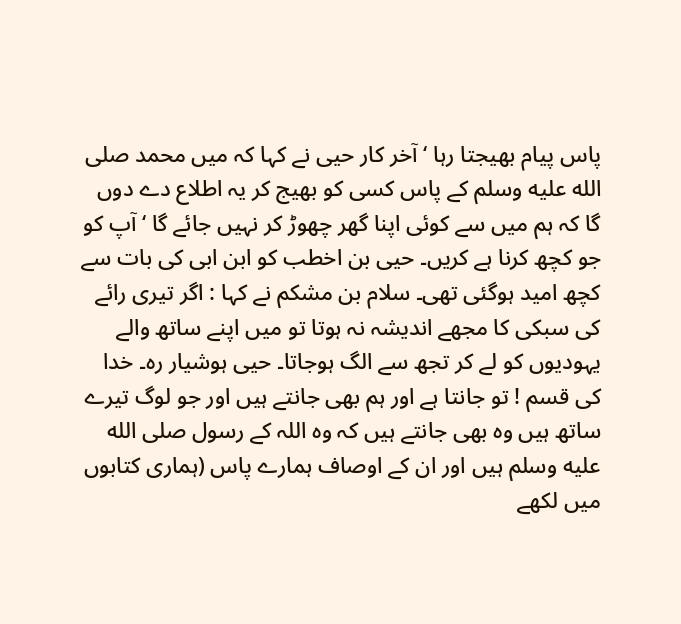پاس پیام بھیجتا رہا ‘ آخر کار حیی نے کہا کہ میں محمد صلى الله عليه وسلم کے پاس کسی کو بھیج کر یہ اطلاع دے دوں گا کہ ہم میں سے کوئی اپنا گھر چھوڑ کر نہیں جائے گا ‘ آپ کو جو کچھ کرنا ہے کریں۔ حیی بن اخطب کو ابن ابی کی بات سے کچھ امید ہوگئی تھی۔ سلام بن مشکم نے کہا : اگر تیری رائے کی سبکی کا مجھے اندیشہ نہ ہوتا تو میں اپنے ساتھ والے یہودیوں کو لے کر تجھ سے الگ ہوجاتا۔ حیی ہوشیار رہ۔ خدا کی قسم ! تو جانتا ہے اور ہم بھی جانتے ہیں اور جو لوگ تیرے ساتھ ہیں وہ بھی جانتے ہیں کہ وہ اللہ کے رسول صلى الله عليه وسلم ہیں اور ان کے اوصاف ہمارے پاس (ہماری کتابوں میں لکھے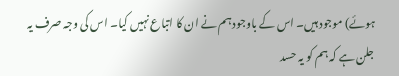ہوئے) موجود ہیں۔ اس کے باوجود ہم نے ان کا اتباع نہیں کیا۔ اس کی وجہ صرف یہ جلن ہے کہ ہم کو یہ حسد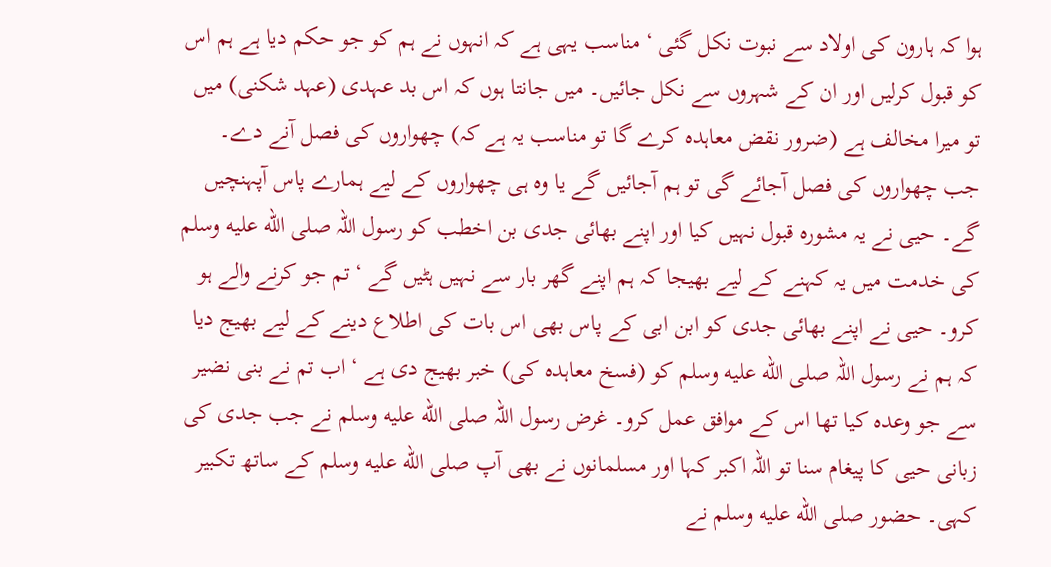ہوا کہ ہارون کی اولاد سے نبوت نکل گئی ‘ مناسب یہی ہے کہ انہوں نے ہم کو جو حکم دیا ہے ہم اس کو قبول کرلیں اور ان کے شہروں سے نکل جائیں۔ میں جانتا ہوں کہ اس بد عہدی (عہد شکنی) میں تو میرا مخالف ہے (ضرور نقض معاہدہ کرے گا تو مناسب یہ ہے کہ) چھواروں کی فصل آنے دے۔ جب چھواروں کی فصل آجائے گی تو ہم آجائیں گے یا وہ ہی چھواروں کے لیے ہمارے پاس آپہنچیں گے۔ حیی نے یہ مشورہ قبول نہیں کیا اور اپنے بھائی جدی بن اخطب کو رسول اللہ صلى الله عليه وسلم کی خدمت میں یہ کہنے کے لیے بھیجا کہ ہم اپنے گھر بار سے نہیں ہٹیں گے ‘ تم جو کرنے والے ہو کرو۔ حیی نے اپنے بھائی جدی کو ابن ابی کے پاس بھی اس بات کی اطلاع دینے کے لیے بھیج دیا کہ ہم نے رسول اللہ صلى الله عليه وسلم کو (فسخ معاہدہ کی) خبر بھیج دی ہے ‘ اب تم نے بنی نضیر سے جو وعدہ کیا تھا اس کے موافق عمل کرو۔ غرض رسول اللہ صلى الله عليه وسلم نے جب جدی کی زبانی حیی کا پیغام سنا تو اللہ اکبر کہا اور مسلمانوں نے بھی آپ صلى الله عليه وسلم کے ساتھ تکبیر کہی۔ حضور صلى الله عليه وسلم نے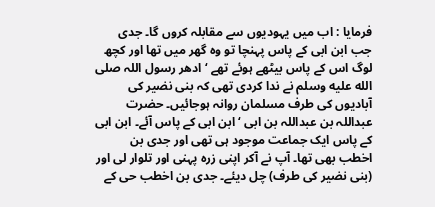فرمایا : اب میں یہودیوں سے مقابلہ کروں گا۔ جدی جب ابن ابی کے پاس پہنچا تو وہ گھر میں تھا اور کچھ لوگ اس کے پاس بیٹھے ہوئے تھے ‘ ادھر رسول اللہ صلى الله عليه وسلم نے ندا کردی تھی کہ بنی نضیر کی آبادیوں کی طرف مسلمان روانہ ہوجائیں۔ حضرت عبداللہ بن عبداللہ بن ابی ‘ ابن ابی کے پاس آئے۔ ابن ابی کے پاس ایک جماعت موجود ہی تھی اور جدی بن اخطب بھی تھا۔ آپ نے آکر اپنی زرہ پہنی اور تلوار لی اور (بنی نضیر کی طرف) چل دیئے۔ جدی بن اخطب حی کے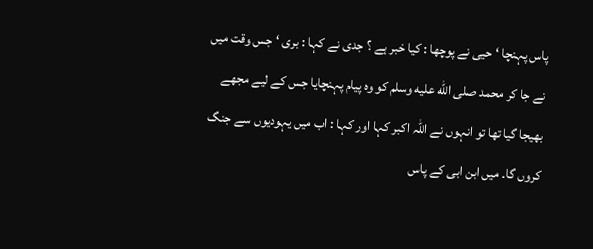پاس پہنچا ‘ حیی نے پوچھا : کیا خبر ہے ؟ جدی نے کہا : بری ‘ جس وقت میں نے جا کر محمد صلى الله عليه وسلم کو وہ پیام پہنچایا جس کے لیے مجھے بھیجا گیا تھا تو انہوں نے اللہ اکبر کہا اور کہا : اب میں یہودیوں سے جنگ کروں گا۔ میں ابن ابی کے پاس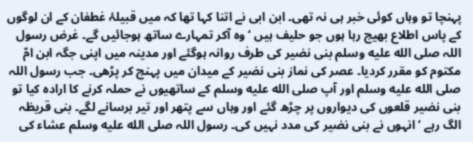پہنچا تو وہاں کوئی خبر ہی نہ تھی۔ ابن ابی نے اتنا کہا تھا کہ میں قبیلۂ غطفان کے ان لوگوں کے پاس اطلاع بھیج رہا ہوں جو حلیف ہیں ‘ وہ آکر تمہارے ساتھ ہوجائیں گے۔ غرض رسول اللہ صلى الله عليه وسلم بنی نضیر کی طرف روانہ ہوگئے اور مدینہ میں اپنی جگہ ابن امّ مکتوم کو مقرر کردیا۔ عصر کی نماز بنی نضیر کے میدان میں پہنچ کر پڑھی۔ جب رسول اللہ صلى الله عليه وسلم اور آپ صلى الله عليه وسلم کے ساتھیوں نے حملہ کرنے کا ارادہ کیا تو بنی نضیر قلعوں کی دیواروں پر چڑھ گئے اور وہاں سے پتھر اور تیر برسانے لگے۔ بنی قریظہ الگ رہے ‘ انہوں نے بنی نضیر کی مدد نہیں کی۔ رسول اللہ صلى الله عليه وسلم عشاء کی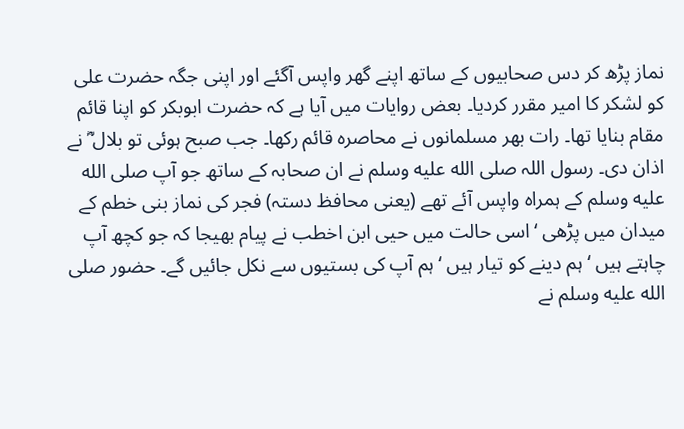نماز پڑھ کر دس صحابیوں کے ساتھ اپنے گھر واپس آگئے اور اپنی جگہ حضرت علی کو لشکر کا امیر مقرر کردیا۔ بعض روایات میں آیا ہے کہ حضرت ابوبکر کو اپنا قائم مقام بنایا تھا۔ رات بھر مسلمانوں نے محاصرہ قائم رکھا۔ جب صبح ہوئی تو بلال ؓ نے اذان دی۔ رسول اللہ صلى الله عليه وسلم نے ان صحابہ کے ساتھ جو آپ صلى الله عليه وسلم کے ہمراہ واپس آئے تھے (یعنی محافظ دستہ) فجر کی نماز بنی خطم کے میدان میں پڑھی ‘ اسی حالت میں حیی ابن اخطب نے پیام بھیجا کہ جو کچھ آپ چاہتے ہیں ‘ ہم دینے کو تیار ہیں ‘ ہم آپ کی بستیوں سے نکل جائیں گے۔ حضور صلى الله عليه وسلم نے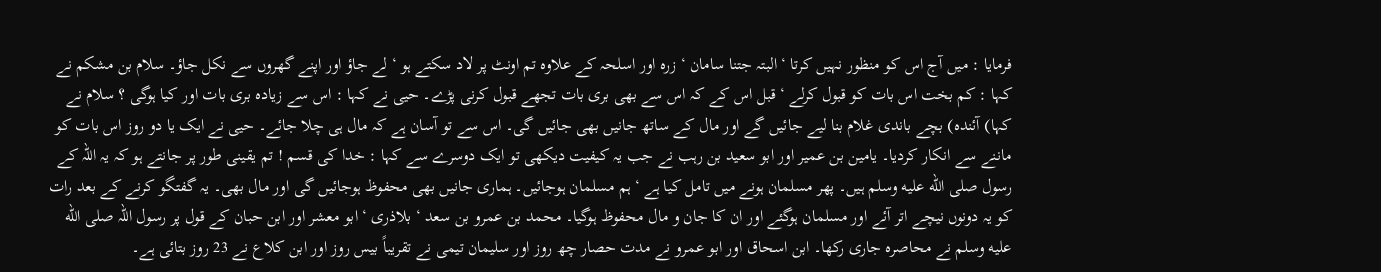فرمایا : میں آج اس کو منظور نہیں کرتا ‘ البتہ جتنا سامان ‘ زرہ اور اسلحہ کے علاوہ تم اونٹ پر لاد سکتے ہو ‘ لے جاؤ اور اپنے گھروں سے نکل جاؤ۔ سلام بن مشکم نے کہا : کم بخت اس بات کو قبول کرلے ‘ قبل اس کے کہ اس سے بھی بری بات تجھے قبول کرنی پڑے۔ حیی نے کہا : اس سے زیادہ بری بات اور کیا ہوگی ؟ سلام نے کہا) آئندہ) بچے باندی غلام بنا لیے جائیں گے اور مال کے ساتھ جانیں بھی جائیں گی۔ اس سے تو آسان ہے کہ مال ہی چلا جائے۔ حیی نے ایک یا دو روز اس بات کو ماننے سے انکار کردیا۔ یامین بن عمیر اور ابو سعید بن رہب نے جب یہ کیفیت دیکھی تو ایک دوسرے سے کہا : خدا کی قسم ! تم یقینی طور پر جانتے ہو کہ یہ اللہ کے رسول صلى الله عليه وسلم ہیں۔ پھر مسلمان ہونے میں تامل کیا ہے ‘ ہم مسلمان ہوجائیں۔ ہماری جانیں بھی محفوظ ہوجائیں گی اور مال بھی۔ یہ گفتگو کرنے کے بعد رات کو یہ دونوں نیچے اتر آئے اور مسلمان ہوگئے اور ان کا جان و مال محفوظ ہوگیا۔ محمد بن عمرو بن سعد ‘ بلاذری ‘ ابو معشر اور ابن حبان کے قول پر رسول اللہ صلى الله عليه وسلم نے محاصرہ جاری رکھا۔ ابن اسحاق اور ابو عمرو نے مدت حصار چھ روز اور سلیمان تیمی نے تقریباً بیس روز اور ابن کلاع نے 23 روز بتائی ہے۔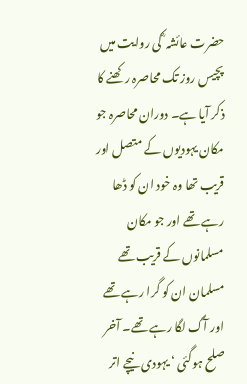حضرت عائشہ ؓ کی روایت میں پچیس روز تک محاصرہ رکھنے کا ذکر آیا ہے۔ دوران محاصرہ جو مکان یہودیوں کے متصل اور قریب تھا وہ خود ان کو ڈھا رہے تھے اور جو مکان مسلمانوں کے قریب تھے مسلمان ان کو گرا رہے تھے اور آگ لگا رہے تھے۔ آخر صلح ہوگئی ‘ یہودی نیچے اتر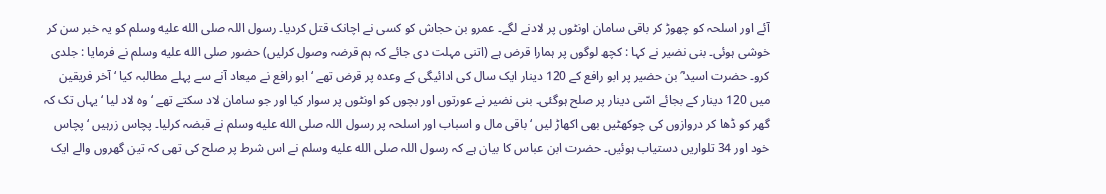آئے اور اسلحہ کو چھوڑ کر باقی سامان اونٹوں پر لادنے لگے۔ عمرو بن حجاش کو کسی نے اچانک قتل کردیا۔ رسول اللہ صلى الله عليه وسلم کو یہ خبر سن کر خوشی ہوئی۔ بنی نضیر نے کہا : کچھ لوگوں پر ہمارا قرض ہے (اتنی مہلت دی جائے کہ ہم قرضہ وصول کرلیں) حضور صلى الله عليه وسلم نے فرمایا : جلدی کرو۔ حضرت اسید ؓ بن حضیر پر ابو رافع کے 120 دینار ایک سال کی ادائیگی کے وعدہ پر قرض تھے ‘ ابو رافع نے میعاد آنے سے پہلے مطالبہ کیا ‘ آخر فریقین میں 120 دینار کے بجائے اسّی دینار پر صلح ہوگئی۔ بنی نضیر نے عورتوں اور بچوں کو اونٹوں پر سوار کیا اور جو سامان لاد سکتے تھے ‘ وہ لاد لیا ‘ یہاں تک کہ گھر کو ڈھا کر دروازوں کی چوکھٹیں بھی اکھاڑ لیں ‘ باقی مال و اسباب اور اسلحہ پر رسول اللہ صلى الله عليه وسلم نے قبضہ کرلیا۔ پچاس زرہیں ‘ پچاس خود اور 34 تلواریں دستیاب ہوئیں۔ حضرت ابن عباس کا بیان ہے کہ رسول اللہ صلى الله عليه وسلم نے اس شرط پر صلح کی تھی کہ تین گھروں والے ایک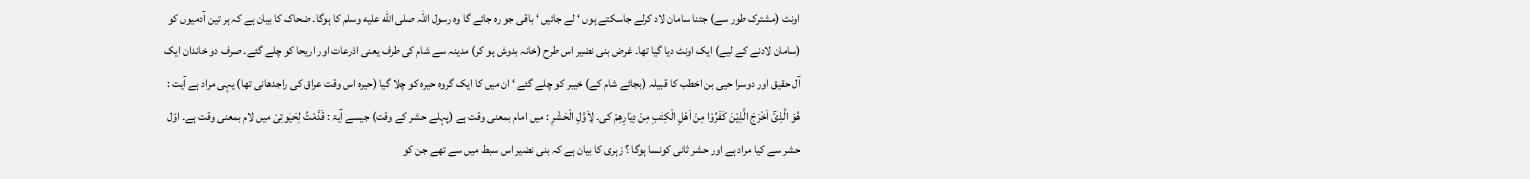اونٹ (مشترک طور سے) جتنا سامان لاد کرلے جاسکتے ہوں ‘ لے جائیں ‘ باقی جو رہ جائے گا وہ رسول اللہ صلى الله عليه وسلم کا ہوگا۔ ضحاک کا بیان ہے کہ ہر تین آدمیوں کو (سامان لادنے کے لیے) ایک اونٹ دیا گیا تھا۔ غرض بنی نضیر اس طرح (خانہ بدوش ہو کر) مدینہ سے شام کی طرف یعنی اذرعات اور اریحا کو چلے گئے۔ صرف دو خاندان ایک آل حقیق اور دوسرا حیی بن اخطب کا قبیلہ (بجائے شام کے) خیبر کو چلے گئے ‘ ان میں کا ایک گروہ حیرہ کو چلا گیا (حیرہ اس وقت عراق کی راجدھانی تھا) یہی مراد ہے آیت : ھُوَ الَّذِیْٓ اَخْرَجَ الَّذِیْنَ کَفَرُوْا مِنْ اَھْلِ الْکِتٰبِ مِنْ دِیَارِھِمْ کی۔ لِاَوَّلِ الْحَشْرِ : میں امام بمعنی وقت ہے (پہلے حشر کے وقت) جیسے آیۃ : قَدَّمْتُ لِحَیٰوتِیْ میں لام بمعنی وقت ہے۔ اوّل حشر سے کیا مراد ہے اور حشر ثانی کونسا ہوگا ؟ زہری کا بیان ہے کہ بنی نضیر اس سبط میں سے تھے جن کو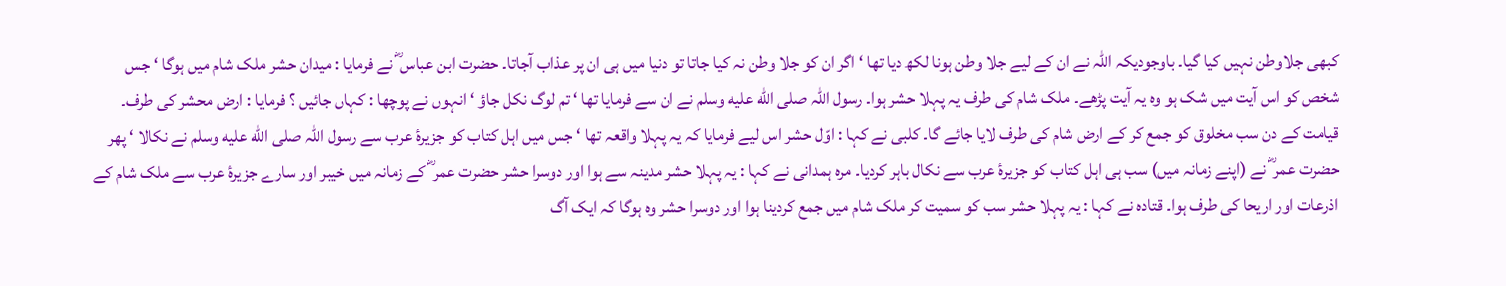کبھی جلاوطن نہیں کیا گیا۔ باوجودیکہ اللہ نے ان کے لیے جلا وطن ہونا لکھ دیا تھا ‘ اگر ان کو جلا وطن نہ کیا جاتا تو دنیا میں ہی ان پر عذاب آجاتا۔ حضرت ابن عباس ؓ نے فرمایا : میدان حشر ملک شام میں ہوگا ‘ جس شخص کو اس آیت میں شک ہو وہ یہ آیت پڑھے۔ ملک شام کی طرف یہ پہلا حشر ہوا۔ رسول اللہ صلى الله عليه وسلم نے ان سے فرمایا تھا ‘ تم لوگ نکل جاؤ ‘ انہوں نے پوچھا : کہاں جائیں ؟ فرمایا : ارض محشر کی طرف۔ قیامت کے دن سب مخلوق کو جمع کر کے ارض شام کی طرف لایا جائے گا۔ کلبی نے کہا : اوّل حشر اس لیے فرمایا کہ یہ پہلا واقعہ تھا ‘ جس میں اہل کتاب کو جزیرۂ عرب سے رسول اللہ صلى الله عليه وسلم نے نکالا ‘ پھر حضرت عمر ؓ نے (اپنے زمانہ میں) سب ہی اہل کتاب کو جزیرۂ عرب سے نکال باہر کردیا۔ مرہ ہمدانی نے کہا : یہ پہلا حشر مدینہ سے ہوا اور دوسرا حشر حضرت عمر ؓ کے زمانہ میں خیبر اور سارے جزیرۂ عرب سے ملک شام کے اذرعات اور اریحا کی طرف ہوا۔ قتادہ نے کہا : یہ پہلا حشر سب کو سمیت کر ملک شام میں جمع کردینا ہوا اور دوسرا حشر وہ ہوگا کہ ایک آگ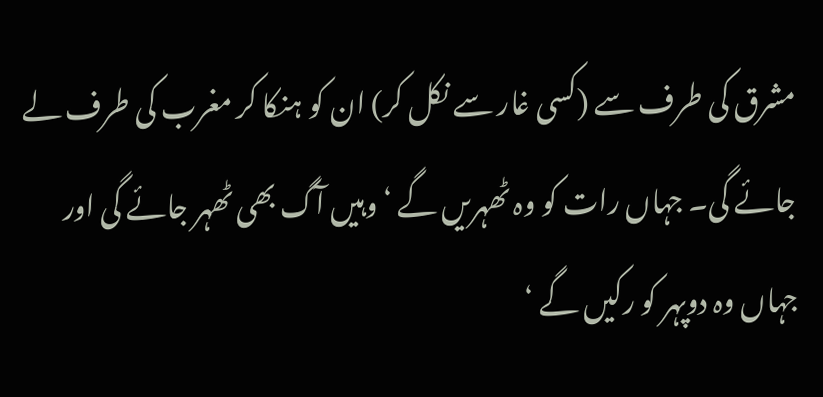مشرق کی طرف سے (کسی غار سے نکل کر) ان کو ہنکا کر مغرب کی طرف لے جائے گی۔ جہاں رات کو وہ ٹھہریں گے ‘ وہیں آگ بھی ٹھہر جائے گی اور جہاں وہ دوپہر کو رکیں گے ‘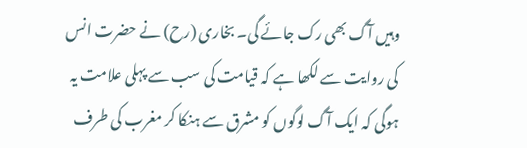وہیں آگ بھی رک جائے گی۔ بخاری (رح) نے حضرت انس کی روایت سے لکھا ہے کہ قیامت کی سب سے پہلی علامت یہ ہوگی کہ ایک آگ لوگوں کو مشرق سے ہنکا کر مغرب کی طرف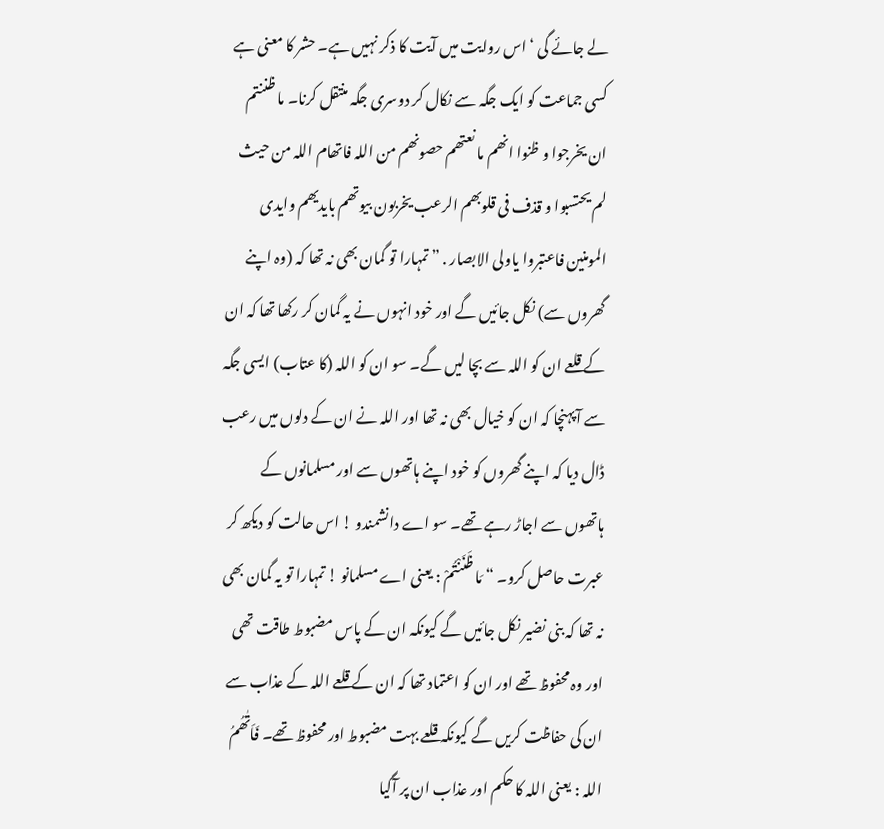لے جائے گی ‘ اس روایت میں آیت کا ذکر نہیں ہے۔ حشر کا معنی ہے کسی جماعت کو ایک جگہ سے نکال کر دوسری جگہ منتقل کرنا۔ ما ظننتم ان یخرجوا و ظنوا انھم ما نعتھم حصونھم من اللہ فاتھام اللہ من حیث لم یحتسبوا و قذف فی قلوبھم الرعب یخربون بیوتھم بایدیھم وایدی المومنین فاعتبروا یاولی الابصار . ” تمہارا تو گمان بھی نہ تھا کہ (وہ اپنے گھروں سے) نکل جائیں گے اور خود انہوں نے یہ گمان کر رکھا تھا کہ ان کے قلعے ان کو اللہ سے بچا لیں گے۔ سو ان کو اللہ (کا عتاب) ایسی جگہ سے آپہنچا کہ ان کو خیال بھی نہ تھا اور اللہ نے ان کے دلوں میں رعب ڈال دیا کہ اپنے گھروں کو خود اپنے ہاتھوں سے اور مسلمانوں کے ہاتھوں سے اجاڑ رہے تھے۔ سو اے دانشمندو ! اس حالت کو دیکھ کر عبرت حاصل کرو۔ “ مَا ظَنَنْتُمْ : یعنی اے مسلمانو ! تمہارا تو یہ گمان بھی نہ تھا کہ بنی نضیر نکل جائیں گے کیونکہ ان کے پاس مضبوط طاقت تھی اور وہ محفوظ تھے اور ان کو اعتماد تھا کہ ان کے قلعے اللہ کے عذاب سے ان کی حفاظت کریں گے کیونکہ قلعے بہت مضبوط اور محفوظ تھے۔ فَاَتٰھُمُ اللہ : یعنی اللہ کا حکم اور عذاب ان پر آگیا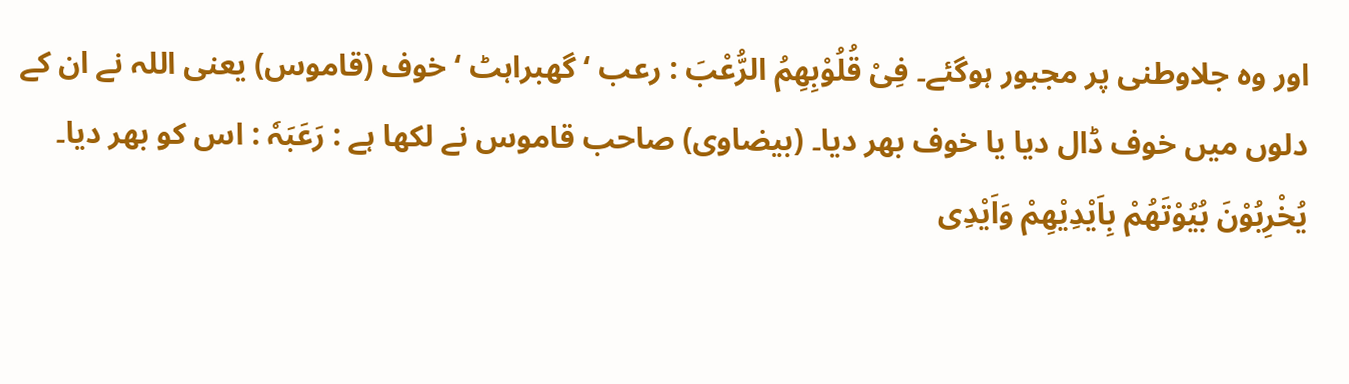اور وہ جلاوطنی پر مجبور ہوگئے۔ فِیْ قُلُوْبِھِمُ الرُّعْبَ : رعب ‘ گھبراہٹ ‘ خوف (قاموس) یعنی اللہ نے ان کے دلوں میں خوف ڈال دیا یا خوف بھر دیا۔ (بیضاوی) صاحب قاموس نے لکھا ہے : رَعَبَہٗ : اس کو بھر دیا۔ یُخْرِبُوْنَ بُیُوْتَھُمْ بِاَیْدِیْھِمْ وَاَیْدِی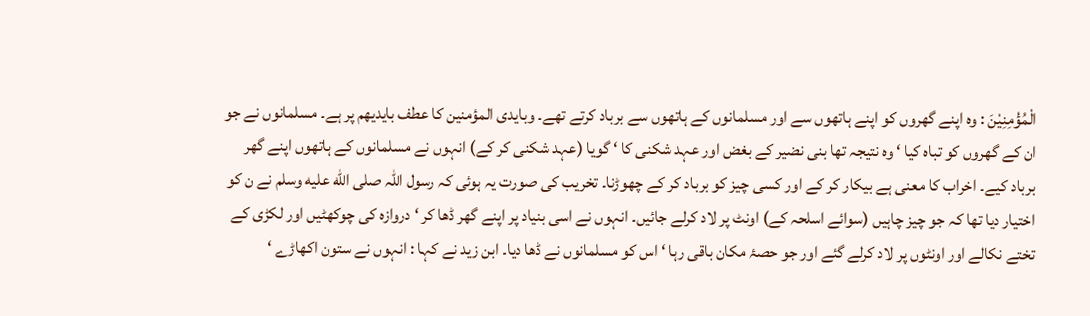الْمُؤْمِنِیْنَ : وہ اپنے گھروں کو اپنے ہاتھوں سے اور مسلمانوں کے ہاتھوں سے برباد کرتے تھے۔ وبایدی المؤمنین کا عطف بایدیھم پر ہے۔ مسلمانوں نے جو ان کے گھروں کو تباہ کیا ‘ وہ نتیجہ تھا بنی نضیر کے بغض اور عہد شکنی کا ‘ گویا (عہد شکنی کر کے) انہوں نے مسلمانوں کے ہاتھوں اپنے گھر برباد کیے۔ اخراب کا معنی ہے بیکار کر کے اور کسی چیز کو برباد کر کے چھوڑنا۔ تخریب کی صورت یہ ہوئی کہ رسول اللہ صلى الله عليه وسلم نے ن کو اختیار دیا تھا کہ جو چیز چاہیں (سوائے اسلحہ کے) اونٹ پر لاد کرلے جائیں۔ انہوں نے اسی بنیاد پر اپنے گھر ڈھا کر ‘ دروازہ کی چوکھٹیں اور لکڑی کے تختے نکالے اور اونٹوں پر لاد کرلے گئے اور جو حصۂ مکان باقی رہا ‘ اس کو مسلمانوں نے ڈھا دیا۔ ابن زید نے کہا : انہوں نے ستون اکھاڑے ‘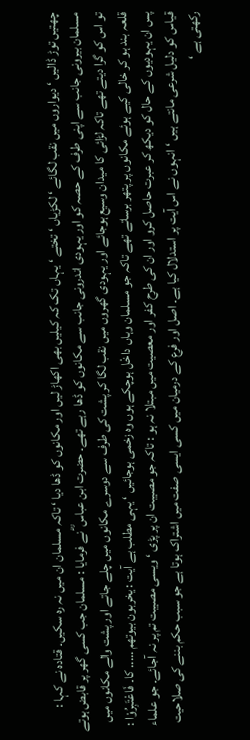چھتیں توڑ ڈالیں ‘ دیواروں میں نقب لگائے ‘ لکڑیاں ‘ تختے ‘ یہاں تک کہ کیلیں بھی اکھاڑ لیں اور مکانوں کو ڈھا دیا ‘ تاکہ مسلمان ان میں نہ رہ سکیں۔ قتادہ نے کہا : مسلمان بیرونی جانب سے اپنی طرف کے حصہ کو اور یہودی اندرونی جانب سے مکانوں کو ڈھا رہے تھے۔ حضرت ابن عباس ؓ نے فرمایا : مسلمان جب کسی گھر پر قابض ہوتے تو اس کو گرا دیتے تھے تاکہ لڑائی کا میدان وسیع ہوجائے اور یہودی گھروں میں نقب لگا کر پشت کی طرف سے دوسرے مکانوں میں چلے جاتے اور پشت والے مکانوں میں قلعہ بند ہو کر خالی کیے ہوئے مکانوں پر پتھر برساتے تھے تاکہ جو مسلمان وہاں داخْل ہوچکے ہوں وہ زخمی ہوجائیں ‘ یہی مطلب ہے آیت : یخربون بیوتھم ..... کا۔ فَاعْتَبِرُوْا : پس ان یہودیوں کے حال کو دیکھ کر عبرت حاصل کرو اور ان کی طرح کفر اور معصیت میں مبتلا نہ ہو : تاکہ جو مصیبت ان پر پڑی ‘ ویسی مصیبت تم پر نہ آجائے۔ جو علماء قیاس کو دلیل شرعی مانتے ہیں ‘ انہوں نے اس آیت پر استدلال کیا ہے۔ اصل اور فرع کے درمیان میں کسی ایسی صفت میں اشتراک ہوتا ہے جو سبب حکم بننے کی صلاحیت رکھتی ہے ‘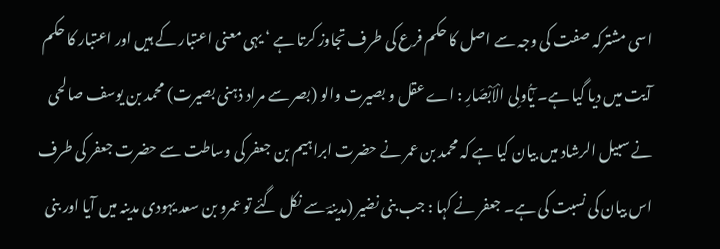اسی مشترکہ صفت کی وجہ سے اصل کا حکم فرع کی طرف تجاوز کرتا ہے ‘ یہی معنی اعتبار کے ہیں اور اعتبار کا حکم آیت میں دیا گیا ہے۔ یٰٓاُولِی الْاَبْصَارِ : اے عقل و بصیرت والو (بصر سے مراد ذہنی بصیرت) محمد بن یوسف صالحی نے سبیل الرشاد میں بیان کیا ہے کہ محمد بن عمر نے حضرت ابراہیم بن جعفر کی وساطت سے حضرت جعفر کی طرف اس بیان کی نسبت کی ہے۔ جعفر نے کہا : جب بنی نضیر (مدینہؔ سے نکل گئے تو عمرو بن سعد یہودی مدینہ میں آیا اور بنی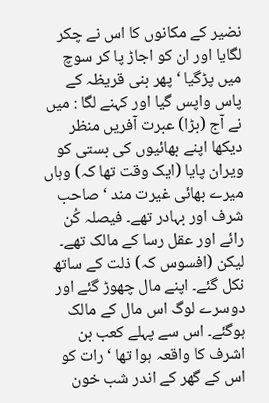نضیر کے مکانوں کا اس نے چکر لگایا اور ان کو اجاڑ پا کر سوچ میں پڑگیا ‘ پھر بنی قریظہ کے پاس واپس گیا اور کہنے لگا : میں نے آج (بڑا) عبرت آفریں منظر دیکھا اپنے بھائیوں کی بستی کو ویران پایا (ایک وقت تھا کہ) وہاں میرے بھائی غیرت مند ‘ صاحب شرف اور بہادر تھے۔ فیصلہ کُن رائے اور عقل رسا کے مالک تھے۔ لیکن (افسوس کہ) ذلت کے ساتھ نکل گئے۔ اپنے مال چھوڑ گئے اور دوسرے لوگ اس مال کے مالک ہوگئے۔ اس سے پہلے کعب بن اشرف کا واقعہ ہوا تھا ‘ رات کو اس کے گھر کے اندر شب خون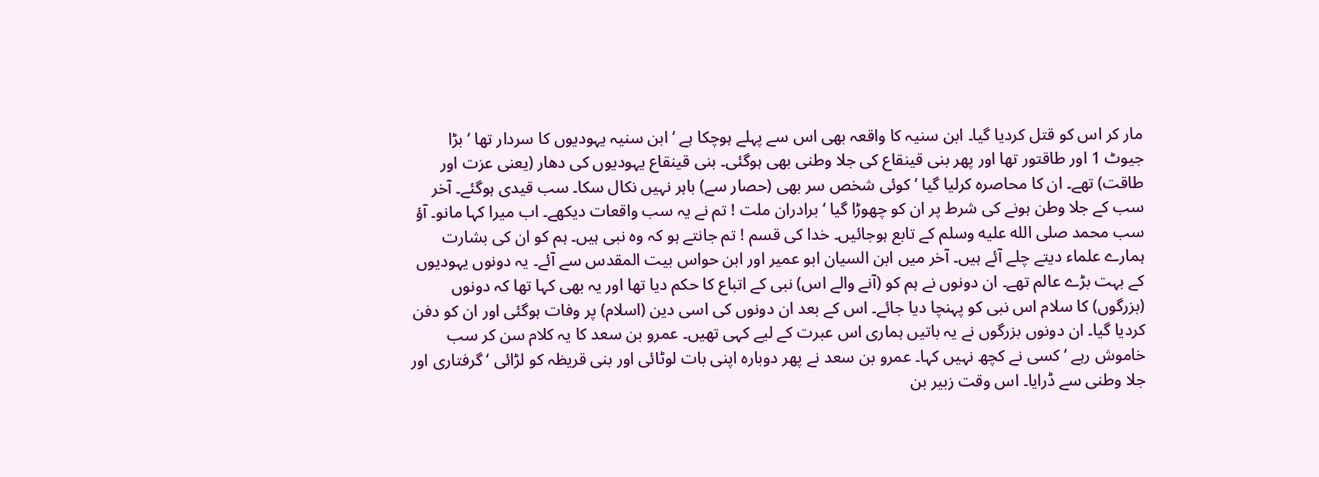مار کر اس کو قتل کردیا گیا۔ ابن سنیہ کا واقعہ بھی اس سے پہلے ہوچکا ہے ‘ ابن سنیہ یہودیوں کا سردار تھا ‘ بڑا جیوٹ 1 اور طاقتور تھا اور پھر بنی قینقاع کی جلا وطنی بھی ہوگئی۔ بنی قینقاع یہودیوں کی دھار (یعنی عزت اور طاقت) تھے۔ ان کا محاصرہ کرلیا گیا ‘ کوئی شخص سر بھی (حصار سے) باہر نہیں نکال سکا۔ سب قیدی ہوگئے۔ آخر سب کے جلا وطن ہونے کی شرط پر ان کو چھوڑا گیا ‘ برادران ملت ! تم نے یہ سب واقعات دیکھے۔ اب میرا کہا مانو۔ آؤ سب محمد صلى الله عليه وسلم کے تابع ہوجائیں۔ خدا کی قسم ! تم جانتے ہو کہ وہ نبی ہیں۔ ہم کو ان کی بشارت ہمارے علماء دیتے چلے آئے ہیں۔ آخر میں ابن السیان ابو عمیر اور ابن حواس بیت المقدس سے آئے۔ یہ دونوں یہودیوں کے بہت بڑے عالم تھے۔ ان دونوں نے ہم کو (آنے والے اس) نبی کے اتباع کا حکم دیا تھا اور یہ بھی کہا تھا کہ دونوں (بزرگوں) کا سلام اس نبی کو پہنچا دیا جائے۔ اس کے بعد ان دونوں کی اسی دین (اسلام) پر وفات ہوگئی اور ان کو دفن کردیا گیا۔ ان دونوں بزرگوں نے یہ باتیں ہماری اس عبرت کے لیے کہی تھیں۔ عمرو بن سعد کا یہ کلام سن کر سب خاموش رہے ‘ کسی نے کچھ نہیں کہا۔ عمرو بن سعد نے پھر دوبارہ اپنی بات لوٹائی اور بنی قریظہ کو لڑائی ‘ گرفتاری اور جلا وطنی سے ڈرایا۔ اس وقت زبیر بن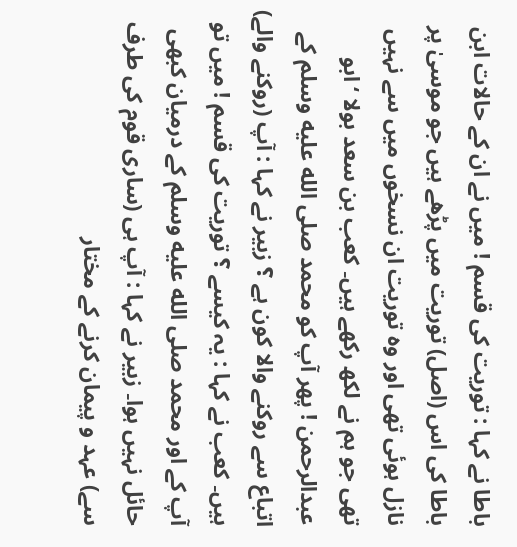باطا نے کہا : توریت کی قسم ! میں نے ان کے حالات ابن باطا کی اس (اصل) توریت میں پڑھے ہیں جو موسیٰ پر نازل ہوئی تھی اور وہ توریت ان نسخوں میں سے نہیں تھی جو ہم نے لکھ رکھے ہیں۔ کعب بن سعد بولا ‘ ابو عبدالرحمن ! پھر آپ کو محمد صلى الله عليه وسلم کے اتباع سے روکنے والا کون ہے ؟ زبیر نے کہا : آپ (روکنے والے) ہیں۔ کعب نے کہا : یہ کیسے ؟ توریت کی قسم ! میں تو آپ کے اور محمد صلى الله عليه وسلم کے درمیان کبھی حائل نہیں ہوا۔ زبیر نے کہا : آپ ہی (ساری قوم کی طرف سے) عہد و پیمان کرنے کے مختار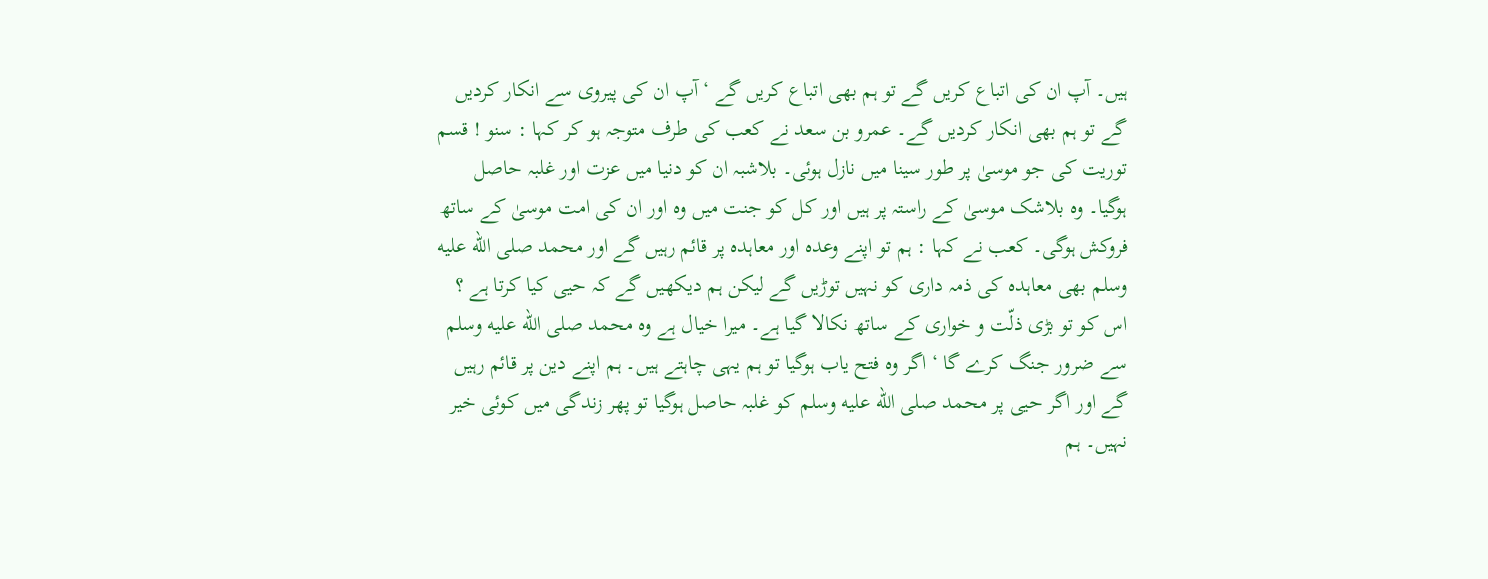ہیں۔ آپ ان کی اتباع کریں گے تو ہم بھی اتباع کریں گے ‘ آپ ان کی پیروی سے انکار کردیں گے تو ہم بھی انکار کردیں گے۔ عمرو بن سعد نے کعب کی طرف متوجہ ہو کر کہا : سنو ! قسم توریت کی جو موسیٰ پر طور سینا میں نازل ہوئی۔ بلاشبہ ان کو دنیا میں عزت اور غلبہ حاصل ہوگیا۔ وہ بلاشک موسیٰ کے راستہ پر ہیں اور کل کو جنت میں وہ اور ان کی امت موسیٰ کے ساتھ فروکش ہوگی۔ کعب نے کہا : ہم تو اپنے وعدہ اور معاہدہ پر قائم رہیں گے اور محمد صلى الله عليه وسلم بھی معاہدہ کی ذمہ داری کو نہیں توڑیں گے لیکن ہم دیکھیں گے کہ حیی کیا کرتا ہے ؟ اس کو تو بڑی ذلّت و خواری کے ساتھ نکالا گیا ہے۔ میرا خیال ہے وہ محمد صلى الله عليه وسلم سے ضرور جنگ کرے گا ‘ اگر وہ فتح یاب ہوگیا تو ہم یہی چاہتے ہیں۔ ہم اپنے دین پر قائم رہیں گے اور اگر حیی پر محمد صلى الله عليه وسلم کو غلبہ حاصل ہوگیا تو پھر زندگی میں کوئی خیر نہیں۔ ہم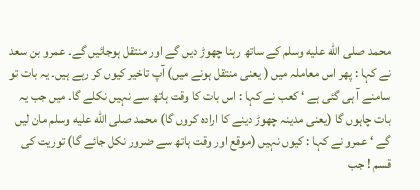محمد صلى الله عليه وسلم کے ساتھ رہنا چھوڑ دیں گے اور منتقل ہوجائیں گے۔ عمرو بن سعد نے کہا : پھر اس معاملہ میں ( یعنی منتقل ہونے میں) آپ تاخیر کیوں کر رہے ہیں۔ یہ بات تو سامنے آ ہی گئی ہے ‘ کعب نے کہا : اس بات کا وقت ہاتھ سے نہیں نکلے گا۔ میں جب یہ بات چاہوں گا (یعنی مدینہ چھوڑ دینے کا ارادہ کروں گا) محمد صلى الله عليه وسلم مان لیں گے ‘ عمرو نے کہا : کیوں نہیں (موقع اور وقت ہاتھ سے ضرور نکل جائے گا) توریت کی قسم ! جب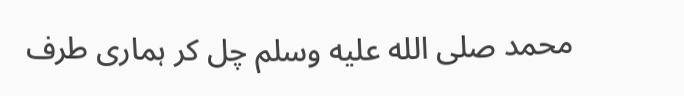محمد صلى الله عليه وسلم چل کر ہماری طرف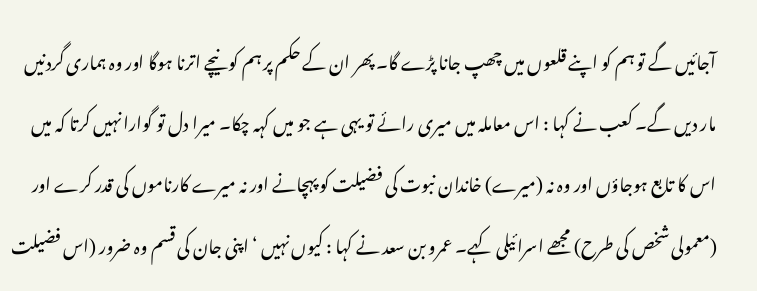آجائیں گے تو ہم کو اپنے قلعوں میں چھپ جانا پڑے گا۔ پھر ان کے حکم پر ہم کو نیچے اترنا ہوگا اور وہ ہماری گردنیں مار دیں گے۔ کعب نے کہا : اس معاملہ میں میری رائے تو یہی ہے جو میں کہہ چکا۔ میرا دل تو گوارا نہیں کرتا کہ میں اس کا تابع ہوجاؤں اور وہ نہ (میرے) خاندان نبوت کی فضیلت کو پہچانے اور نہ میرے کارناموں کی قدر کرے اور (معمولی شخص کی طرح) مجھے اسرائیلی کہے۔ عمرو بن سعد نے کہا : کیوں نہیں ‘ اپنی جان کی قسم وہ ضرور (اس فضیلت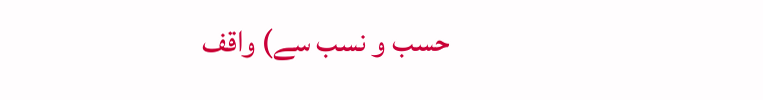حسب و نسب سے) واقف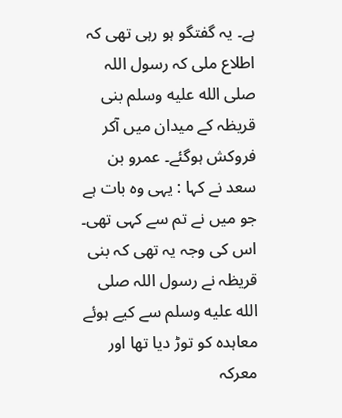ہے۔ یہ گفتگو ہو رہی تھی کہ اطلاع ملی کہ رسول اللہ صلى الله عليه وسلم بنی قریظہ کے میدان میں آکر فروکش ہوگئے۔ عمرو بن سعد نے کہا : یہی وہ بات ہے جو میں نے تم سے کہی تھی۔ اس کی وجہ یہ تھی کہ بنی قریظہ نے رسول اللہ صلى الله عليه وسلم سے کیے ہوئے معاہدہ کو توڑ دیا تھا اور معرکہ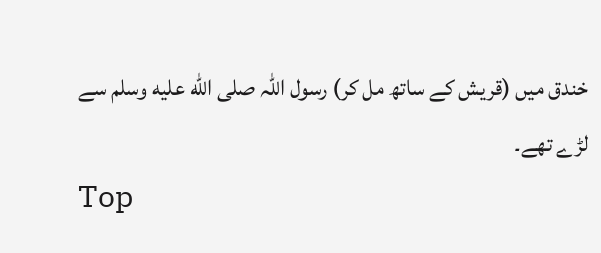خندق میں (قریش کے ساتھ مل کر) رسول اللہ صلى الله عليه وسلم سے لڑے تھے۔
Top